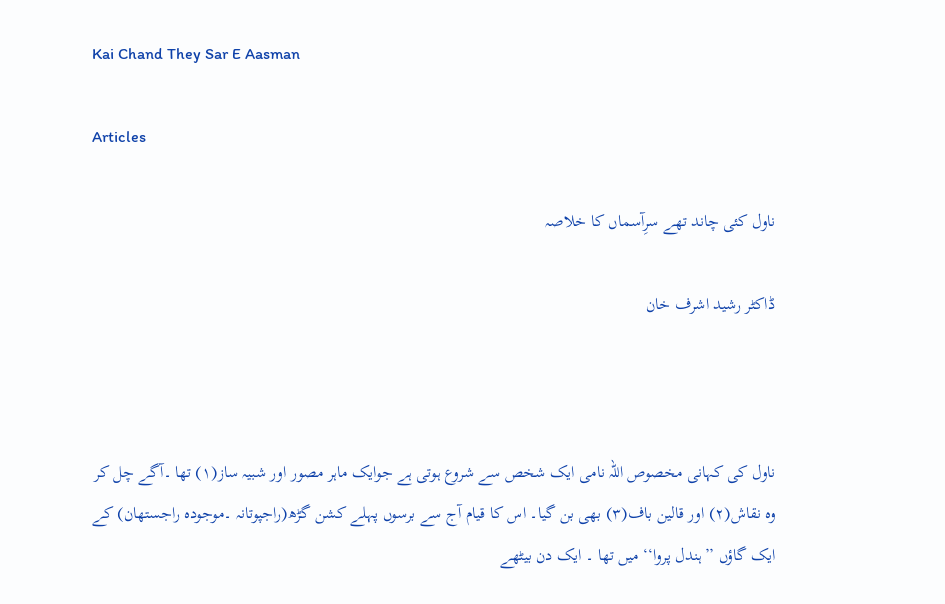Kai Chand They Sar E Aasman

Articles

ناول کئی چاند تھے سرِآسماں کا خلاصہ

ڈاکٹر رشید اشرف خان



ناول کی کہانی مخصوص اللہ نامی ایک شخص سے شروع ہوتی ہے جوایک ماہر مصور اور شبیہ ساز(۱) تھا ۔آگے چل کر وہ نقاش(۲) اور قالین باف(۳) بھی بن گیا۔ اس کا قیام آج سے برسوں پہلے کشن گڑھ(راجپوتانہ ۔موجودہ راجستھان) کے ایک گاؤں ’’ہندل پروا‘‘ میں تھا ۔ ایک دن بیٹھے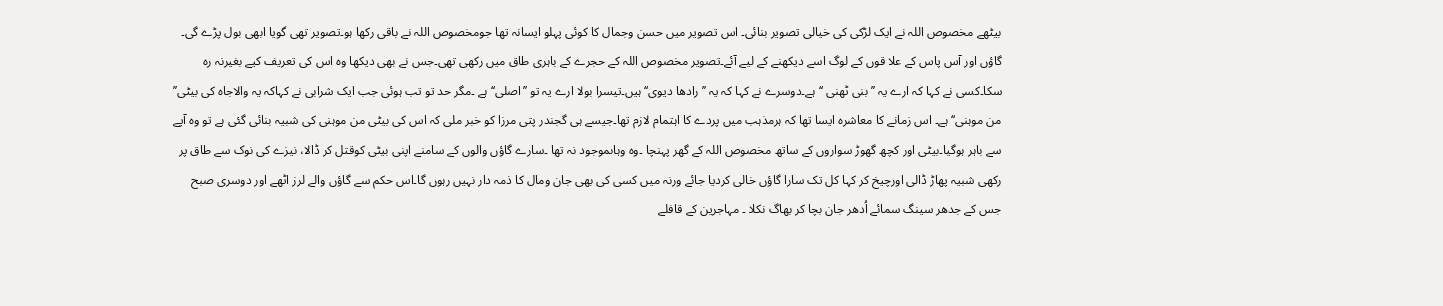بیٹھے مخصوص اللہ نے ایک لڑکی کی خیالی تصویر بنائی۔ اس تصویر میں حسن وجمال کا کوئی پہلو ایسانہ تھا جومخصوص اللہ نے باقی رکھا ہو۔تصویر تھی گویا ابھی بول پڑے گی۔ گاؤں اور آس پاس کے علا قوں کے لوگ اسے دیکھنے کے لیے آئے۔تصویر مخصوص اللہ کے حجرے کے باہری طاق میں رکھی تھی۔جس نے بھی دیکھا وہ اس کی تعریف کیے بغیرنہ رہ سکا۔کسی نے کہا کہ ارے یہ ’’بنی ٹھنی ‘‘ہے۔دوسرے نے کہا کہ یہ ’’رادھا دیوی‘‘ ہیں۔تیسرا بولا ارے یہ تو ’’اصلی‘‘ ہے ۔مگر حد تو تب ہوئی جب ایک شرابی نے کہاکہ یہ والاجاہ کی بیٹی’’ من موہنی‘‘ ہے۔ اس زمانے کا معاشرہ ایسا تھا کہ ہرمذہب میں پردے کا اہتمام لازم تھا۔جیسے ہی گجندر پتی مرزا کو خبر ملی کہ اس کی بیٹی من موہنی کی شبیہ بنائی گئی ہے تو وہ آپے سے باہر ہوگیا۔بیٹی اور کچھ گھوڑ سواروں کے ساتھ مخصوص اللہ کے گھر پہنچا ۔وہ وہاںموجود نہ تھا ۔سارے گاؤں والوں کے سامنے اپنی بیٹی کوقتل کر ڈالا، نیزے کی نوک سے طاق پر رکھی شبیہ پھاڑ ڈالی اورچیخ کر کہا کل تک سارا گاؤں خالی کردیا جائے ورنہ میں کسی کی بھی جان ومال کا ذمہ دار نہیں رہوں گا۔اس حکم سے گاؤں والے لرز اٹھے اور دوسری صبح جس کے جدھر سینگ سمائے اُدھر جان بچا کر بھاگ نکلا ۔ مہاجرین کے قافلے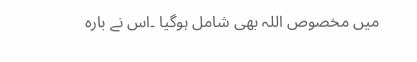میں مخصوص اللہ بھی شامل ہوگیا ۔اس نے بارہ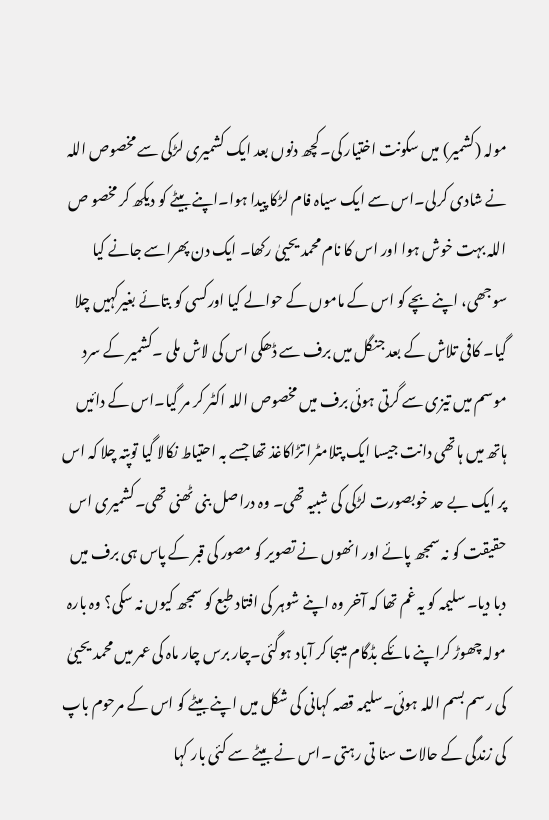مولہ (کشمیر) میں سکونت اختیار کی۔کچھ دنوں بعد ایک کشمیری لڑکی سے مخصوص اللہ نے شادی کرلی۔اس سے ایک سیاہ فام لڑکا پیدا ہوا۔اپنے بیٹے کو دیکھ کر مخصو ص اللہ بہت خوش ہوا اور اس کا نام محمد یحییٰ رکھا۔ ایک دن پھراسے جانے کیا سوجھی، اپنے بچے کو اس کے ماموں کے حوالے کیا اورکسی کو بتائے بغیرکہیں چلا گیا۔ کافی تلاش کے بعد جنگل میں برف سے ڈھکی اس کی لاش ملی ۔کشمیر کے سرد موسم میں تیزی سے گرتی ہوئی برف میں مخصوص اللہ اکٹر کر مر گیا۔اس کے دائیں ہاتھ میں ہاتھی دانت جیسا ایک پتلامٹرا تڑاکاغذ تھا جسے بہ احتیاط نکالا گیا توپتہ چلا کہ اس پر ایک بے حد خوبصورت لڑکی کی شبیہ تھی۔ وہ دراصل بنی ٹھنی تھی۔کشمیری اس حقیقت کو نہ سمجھ پائے اور انھوں نے تصویر کو مصور کی قبر کے پاس ہی برف میں دبا دیا۔ سلیمہ کو یہ غم تھا کہ آخر وہ اپنے شوہر کی افتاد طبع کو سمجھ کیوں نہ سکی؟ وہ بارہ مولہ چھوڑ کراپنے مائکے بڈگام میںجا کر آباد ہوگئی۔چار برس چار ماہ کی عمر میں محمد یحییٰ کی رسم بسم اللہ ہوئی۔سلیمہ قصہ کہانی کی شکل میں اپنے بیٹے کو اس کے مرحوم باپ کی زندگی کے حالات سنا تی رہتی ۔اس نے بیٹے سے کئی بار کہا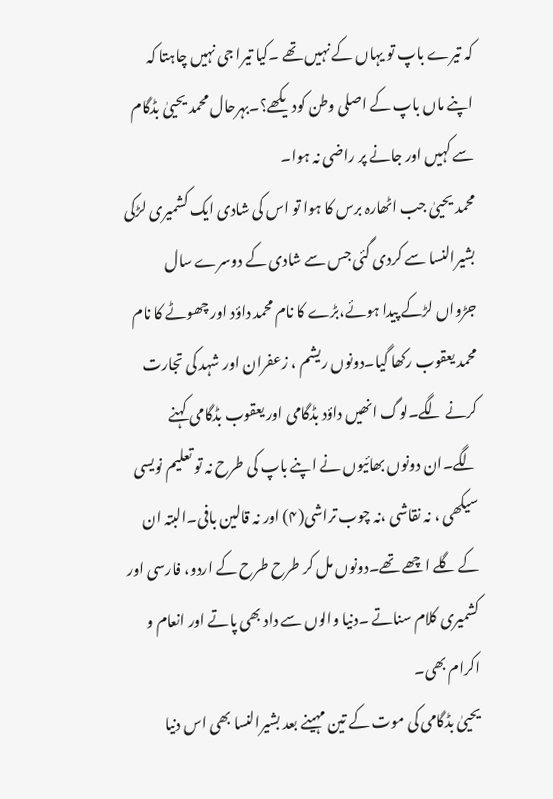کہ تیرے باپ تو یہاں کے نہیں تھے ۔کیا تیرا جی نہیں چاہتا کہ اپنے ماں باپ کے اصلی وطن کودیکھے؟۔بہرحال محمد یحییٰ بڈگام سے کہیں اور جانے پر راضی نہ ہوا۔
محمد یحییٰ جب اٹھارہ برس کا ہوا تو اس کی شادی ایک کشمیری لڑکی بشیرالنسا سے کردی گئی جس سے شادی کے دوسرے سال جڑواں لڑکے پیدا ہوئے،بڑے کا نام محمد داؤد اور چھوٹے کا نام محمد یعقوب رکھا گیا۔دونوں ریشم ، زعفران اور شہد کی تجارت کرنے لگے۔لوگ انھیں داؤد بڈگامی اور یعقوب بڈگامی کہنے لگے۔ان دونوں بھائیوں نے اپنے باپ کی طرح نہ تو تعلیم نویسی سیکھی ، نہ نقاشی ،نہ چوب تراشی(۴) اور نہ قالین بافی۔البتہ ان کے گلے اچھے تھے۔دونوں مل کر طرح طرح کے اردو، فارسی اور کشمیری کلام سناتے ۔دنیا والوں سے داد بھی پاتے اور انعام و اکرام بھی۔
یحییٰ بڈگامی کی موت کے تین مہینے بعد بشیرالنسا بھی اس دنیا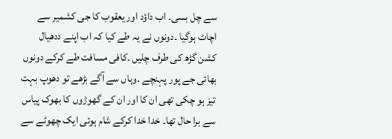سے چل بسی۔ اب داؤد اور یعقوب کا جی کشمیر سے اچاٹ ہوگیا ۔دونوں نے یہ طے کیا کہ اب اپنے ددھیال کشن گڑھ کی طرف چلیں ۔کافی مسافت طے کرکے دونوں بھائی جے پور پہنچے ۔وہاں سے آگے بڑھے تو دھوپ بہت تیز ہو چکی تھی ان کا اور ان کے گھوڑوں کا بھوک پیاس سے برا حال تھا۔ خدا خدا کرکے شام ہوئی ایک چھوٹے سے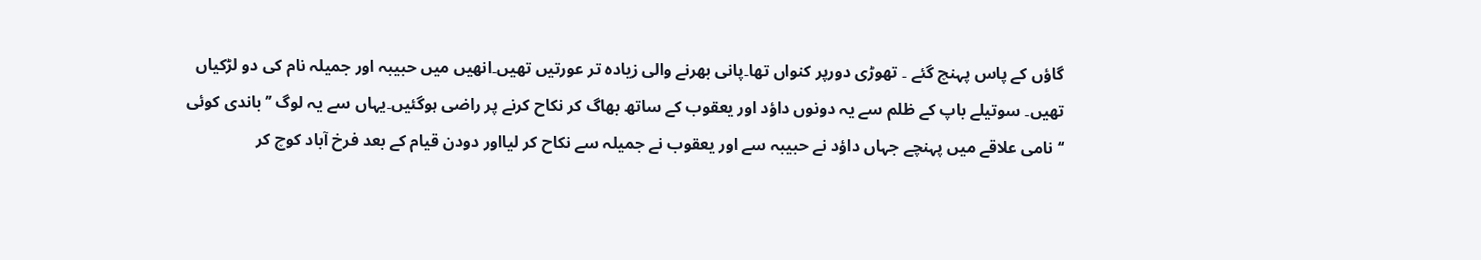گاؤں کے پاس پہنچ گئے ۔ تھوڑی دورپر کنواں تھا۔پانی بھرنے والی زیادہ تر عورتیں تھیں۔انھیں میں حبیبہ اور جمیلہ نام کی دو لڑکیاں تھیں۔ سوتیلے باپ کے ظلم سے یہ دونوں داؤد اور یعقوب کے ساتھ بھاگ کر نکاح کرنے پر راضی ہوگئیں۔یہاں سے یہ لوگ ’’باندی کوئی ‘‘نامی علاقے میں پہنچے جہاں داؤد نے حبیبہ سے اور یعقوب نے جمیلہ سے نکاح کر لیااور دودن قیام کے بعد فرخ آباد کوچ کر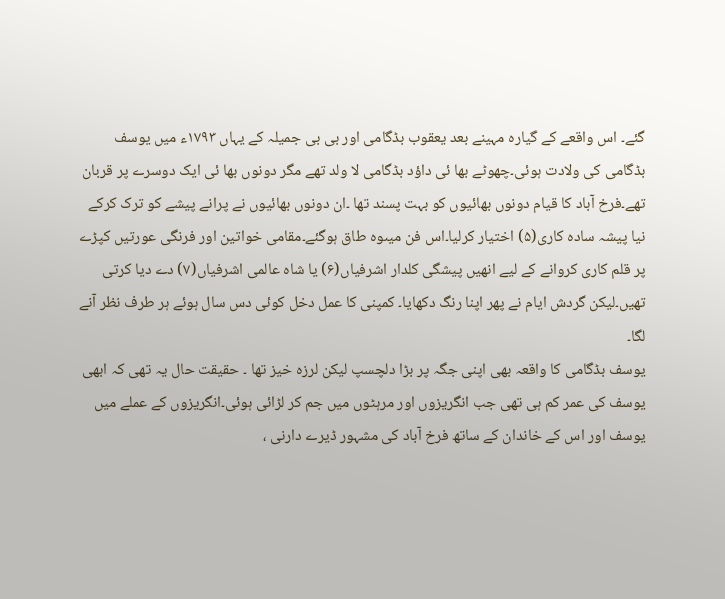گئے۔ اس واقعے کے گیارہ مہینے بعد یعقوب بڈگامی اور بی بی جمیلہ کے یہاں ۱۷۹۳ء میں یوسف بڈگامی کی ولادت ہوئی۔چھوٹے بھا ئی داؤد بڈگامی لا ولد تھے مگر دونوں بھا ئی ایک دوسرے پر قربان تھے۔فرخ آباد کا قیام دونوں بھائیوں کو بہت پسند تھا ۔ان دونوں بھائیوں نے پرانے پیشے کو ترک کرکے نیا پیشہ سادہ کاری(۵) اختیار کرلیا۔اس فن میںوہ طاق ہوگئے۔مقامی خواتین اور فرنگی عورتیں کپڑے پر قلم کاری کروانے کے لیے انھیں پیشگی کلدار اشرفیاں(۶) یا شاہ عالمی اشرفیاں(۷) دے دیا کرتی تھیں۔لیکن گردش ایام نے پھر اپنا رنگ دکھایا۔ کمپنی کا عمل دخل کوئی دس سال ہوئے ہر طرف نظر آنے لگا۔
یوسف بڈگامی کا واقعہ بھی اپنی جگہ پر بڑا دلچسپ لیکن لرزہ خیز تھا ۔ حقیقت حال یہ تھی کہ ابھی یوسف کی عمر کم ہی تھی جب انگریزوں اور مرہٹوں میں جم کر لڑائی ہوئی۔انگریزوں کے عملے میں یوسف اور اس کے خاندان کے ساتھ فرخ آباد کی مشہور ڈیرے دارنی ،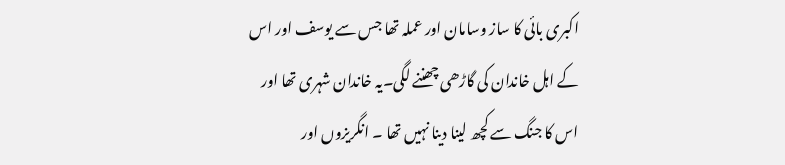اکبری بائی کا ساز وسامان اور عملہ تھا جس سے یوسف اور اس کے اہل خاندان کی گاڑھی چھننے لگی۔یہ خاندان شہری تھا اور اس کا جنگ سے کچھ لینا دینا نہیں تھا ۔ انگریزوں اور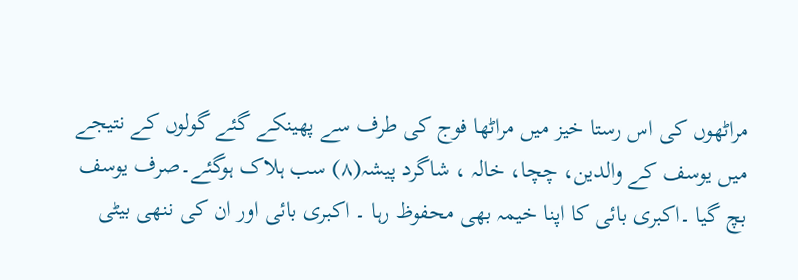مراٹھوں کی اس رستا خیز میں مراٹھا فوج کی طرف سے پھینکے گئے گولوں کے نتیجے میں یوسف کے والدین، چچا، خالہ ، شاگرد پیشہ(۸) سب ہلاک ہوگئے۔صرف یوسف بچ گیا ۔اکبری بائی کا اپنا خیمہ بھی محفوظ رہا ۔ اکبری بائی اور ان کی ننھی بیٹی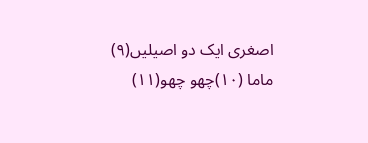اصغری ایک دو اصیلیں(۹) ماما (۱۰)چھو چھو(۱۱)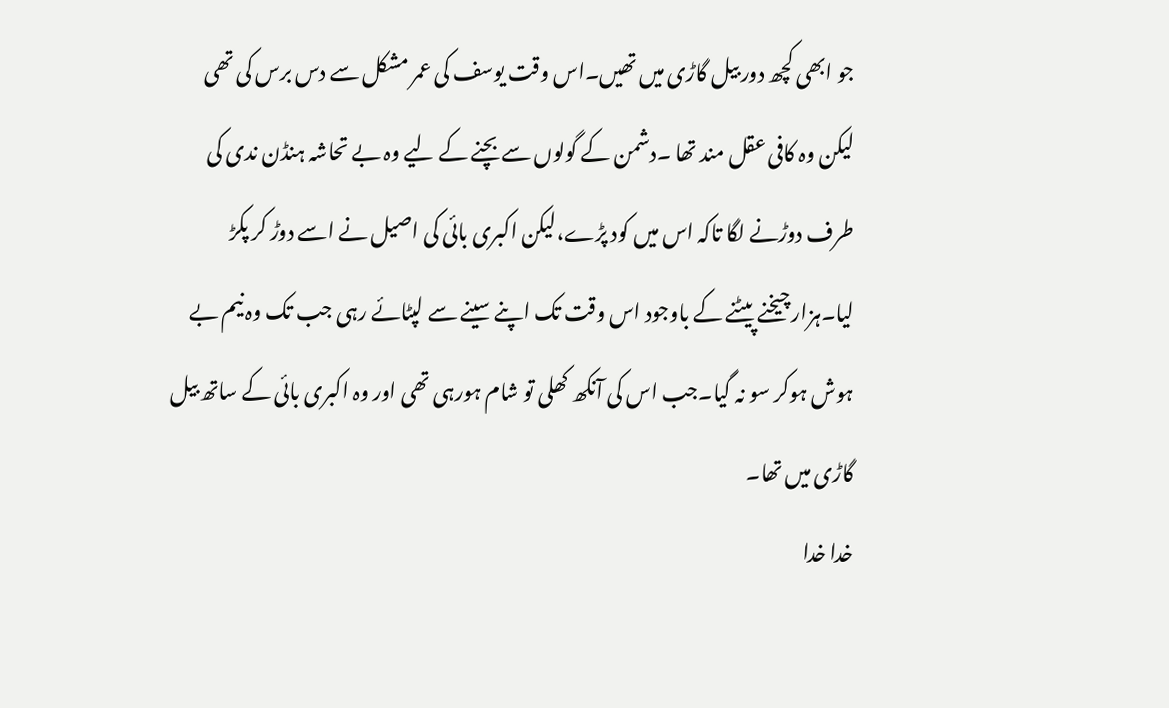جو ابھی کچھ دور بیل گاڑی میں تھیں۔اس وقت یوسف کی عمر مشکل سے دس برس کی تھی لیکن وہ کافی عقل مند تھا ۔دشمن کے گولوں سے بچنے کے لیے وہ بے تحاشہ ہنڈن ندی کی طرف دوڑنے لگا تاکہ اس میں کود پڑے،لیکن اکبری بائی کی اصیل نے اسے دوڑ کر پکڑ لیا۔ہزار چیخنے پیٹنے کے باوجود اس وقت تک اپنے سینے سے لپٹائے رہی جب تک وہ نیم بے ہوش ہوکر سو نہ گیا۔جب اس کی آنکھ کھلی تو شام ہورہی تھی اور وہ اکبری بائی کے ساتھ بیل گاڑی میں تھا۔
خدا خدا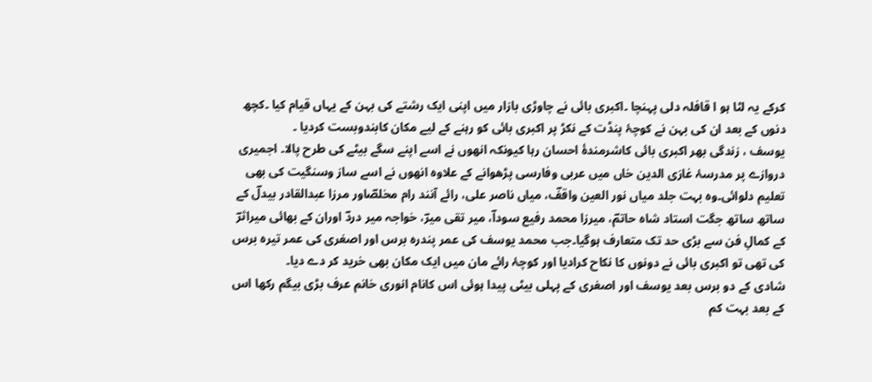کرکے یہ لٹا ہو ا قافلہ دلی پہنچا ۔اکبری بائی نے چاوڑی بازار میں اپنی ایک رشتے کی بہن کے یہاں قیام کیا ۔کچھ دنوں کے بعد ان کی بہن نے کوچۂ پنڈت کے نکڑ پر اکبری بائی کو رہنے کے لیے مکان کابندوبست کردیا ۔
یوسف ، زندگی بھر اکبری بائی کاشرمندۂ احسان رہا کیونکہ انھوں نے اسے اپنے سگے بیٹے کی طرح پالا۔ اجمیری دروازے پر مدرسۂ غازی الدین خاں میں عربی وفارسی پڑھوانے کے علاوہ انھوں نے اسے ساز وسنگیت کی بھی تعلیم دلوائی۔وہ بہت جلد میاں نور العین واقفؔ، میاں ناصر علی، رائے آنند رام مخلصؔاور مرزا عبدالقادر بیدلؔ کے ساتھ ساتھ جگت استاد شاہ حاتمؔ، میرزا محمد رفیع سوداؔ، میر تقی میرؔ، خواجہ میر دردؔ اوران کے بھائی میراثرؔ کے کمالِ فن سے بڑی حد تک متعارف ہوگیا۔جب محمد یوسف کی عمر پندرہ برس اور اصغری کی عمر تیرہ برس کی تھی تو اکبری بائی نے دونوں کا نکاح کرادیا اور کوچۂ رائے مان میں ایک مکان بھی خرید کر دے دیا۔
شادی کے دو برس بعد یوسف اور اصغری کے پہلی بیٹی پیدا ہوئی اس کانام انوری خانم عرف بڑی بیگم رکھا اس کے بعد بہت کم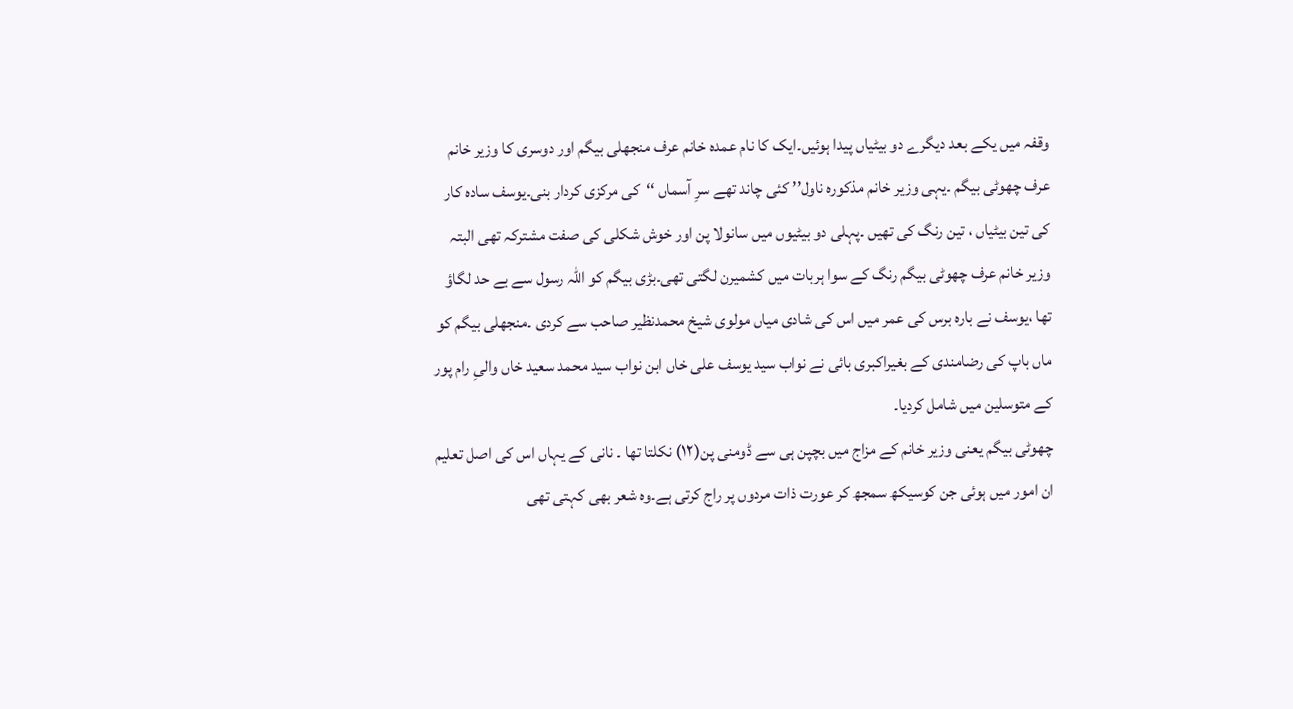وقفہ میں یکے بعد دیگرے دو بیٹیاں پیدا ہوئیں۔ایک کا نام عمدہ خانم عرف منجھلی بیگم اور دوسری کا وزیر خانم عرف چھوٹی بیگم ۔یہی وزیر خانم مذکورہ ناول’’ کئی چاند تھے سرِ آسماں ‘‘کی مرکزی کردار بنی۔یوسف سادہ کار کی تین بیٹیاں ، تین رنگ کی تھیں ۔پہلی دو بیٹیوں میں سانولا پن اور خوش شکلی کی صفت مشترکہ تھی البتہ وزیر خانم عرف چھوٹی بیگم رنگ کے سوا ہربات میں کشمیرن لگتی تھی۔بڑی بیگم کو اللہ رسول سے بے حد لگاؤ تھا ،یوسف نے بارہ برس کی عمر میں اس کی شادی میاں مولوی شیخ محمدنظیر صاحب سے کردی ۔منجھلی بیگم کو ماں باپ کی رضامندی کے بغیراکبری بائی نے نواب سید یوسف علی خاں ابن نواب سید محمد سعید خاں والیِ رام پور کے متوسلین میں شامل کردیا۔
چھوٹی بیگم یعنی وزیر خانم کے مزاج میں بچپن ہی سے ڈومنی پن(۱۲) نکلتا تھا ۔ نانی کے یہاں اس کی اصل تعلیم ان امور میں ہوئی جن کوسیکھ سمجھ کر عورت ذات مردوں پر راج کرتی ہے۔وہ شعر بھی کہتی تھی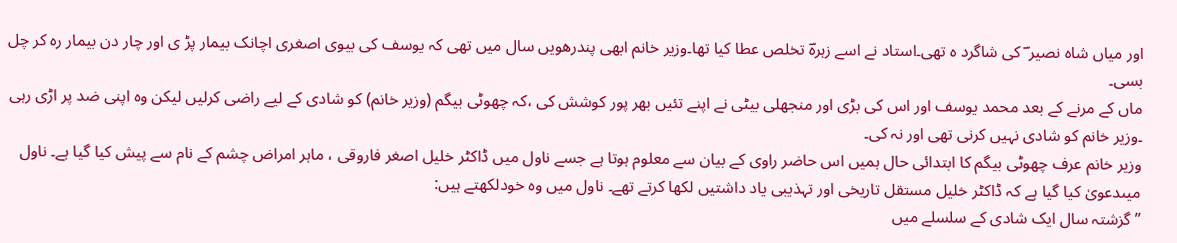اور میاں شاہ نصیر ؔ کی شاگرد ہ تھی۔استاد نے اسے زہرہؔ تخلص عطا کیا تھا۔وزیر خانم ابھی پندرھویں سال میں تھی کہ یوسف کی بیوی اصغری اچانک بیمار پڑ ی اور چار دن بیمار رہ کر چل بسی۔
ماں کے مرنے کے بعد محمد یوسف اور اس کی بڑی اور منجھلی بیٹی نے اپنے تئیں بھر پور کوشش کی ،کہ چھوٹی بیگم (وزیر خانم) کو شادی کے لیے راضی کرلیں لیکن وہ اپنی ضد پر اڑی رہی ۔وزیر خانم کو شادی نہیں کرنی تھی اور نہ کی۔
وزیر خانم عرف چھوٹی بیگم کا ابتدائی حال ہمیں اس حاضر راوی کے بیان سے معلوم ہوتا ہے جسے ناول میں ڈاکٹر خلیل اصغر فاروقی ، ماہر امراض چشم کے نام سے پیش کیا گیا ہے۔ ناول میںدعویٰ کیا گیا ہے کہ ڈاکٹر خلیل مستقل تاریخی اور تہذیبی یاد داشتیں لکھا کرتے تھے۔ ناول میں وہ خودلکھتے ہیں:
’’ گزشتہ سال ایک شادی کے سلسلے میں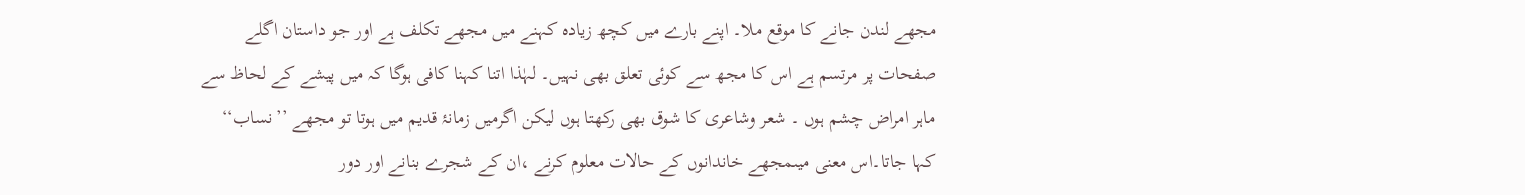مجھے لندن جانے کا موقع ملا۔ اپنے بارے میں کچھ زیادہ کہنے میں مجھے تکلف ہے اور جو داستان اگلے صفحات پر مرتسم ہے اس کا مجھ سے کوئی تعلق بھی نہیں۔ لہٰذا اتنا کہنا کافی ہوگا کہ میں پیشے کے لحاظ سے ماہر امراض چشم ہوں ۔ شعر وشاعری کا شوق بھی رکھتا ہوں لیکن اگرمیں زمانۂ قدیم میں ہوتا تو مجھے ’’نساب‘‘ کہا جاتا۔اس معنی میںمجھے خاندانوں کے حالات معلوم کرنے ،ان کے شجرے بنانے اور دور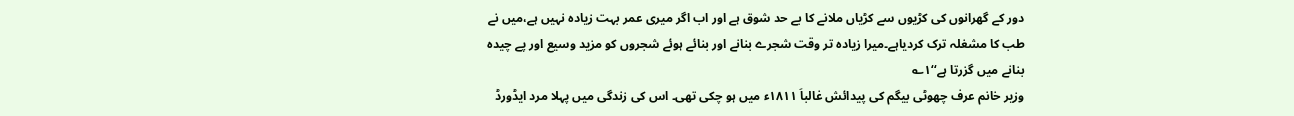دور کے گھرانوں کی کڑیوں سے کڑیاں ملانے کا بے حد شوق ہے اور اب اگر میری عمر بہت زیادہ نہیں ہے،میں نے طب کا مشغلہ ترک کردیاہے۔میرا زیادہ تر وقت شجرے بنانے اور بنائے ہوئے شجروں کو مزید وسیع اور پے چیدہ بنانے میں گزرتا ہے‘‘۱؎
وزیر خانم عرف چھوٹی بیگم کی پیدائش غالباَ ۱۸۱۱ء میں ہو چکی تھی۔ اس کی زندگی میں پہلا مرد ایڈورڈ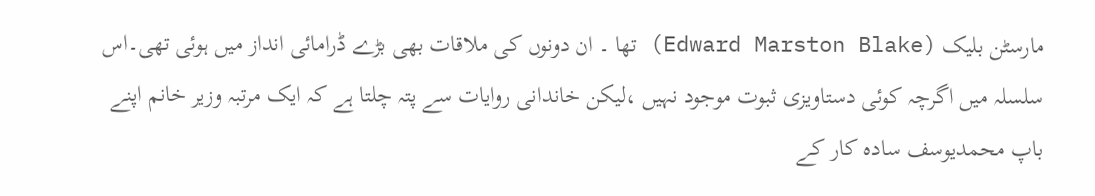مارسٹن بلیک (Edward Marston Blake) تھا ۔ ان دونوں کی ملاقات بھی بڑے ڈرامائی انداز میں ہوئی تھی۔اس سلسلہ میں اگرچہ کوئی دستاویزی ثبوت موجود نہیں ،لیکن خاندانی روایات سے پتہ چلتا ہے کہ ایک مرتبہ وزیر خانم اپنے باپ محمدیوسف سادہ کار کے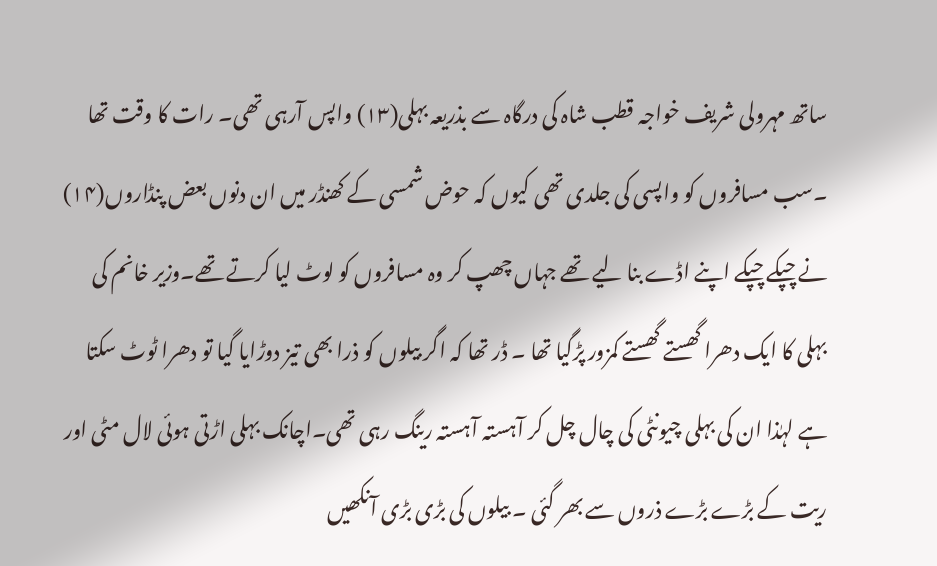ساتھ مہرولی شریف خواجہ قطب شاہ کی درگاہ سے بذریعہ بہلی(۱۳) واپس آرہی تھی۔ رات کا وقت تھا ۔سب مسافروں کو واپسی کی جلدی تھی کیوں کہ حوض شمسی کے کھنڈر میں ان دنوں بعض پنڈاروں(۱۴) نے چپکے چپکے اپنے اڈے بنا لیے تھے جہاں چھپ کر وہ مسافروں کو لوٹ لیا کرتے تھے۔وزیر خانم کی بہلی کا ایک دھرا گھستے گھستے کمزور پڑگیا تھا ۔ ڈر تھا کہ اگر بیلوں کو ذرا بھی تیز دوڑایا گیا تو دھرا ٹوٹ سکتا ہے لہٰذا ان کی بہلی چیونٹی کی چال چل کر آہستہ آہستہ رینگ رہی تھی۔اچانک بہلی اڑتی ہوئی لال مٹی اور ریت کے بڑے بڑے ذروں سے بھر گئی ۔ بیلوں کی بڑی بڑی آنکھیں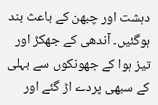دہشت اور چبھن کے باعث بند ہوگئیں۔ آندھی کے جھکڑ اور تیز ہوا کے جھونکوں سے بہلی کے سبھی پردے اڑ گئے اور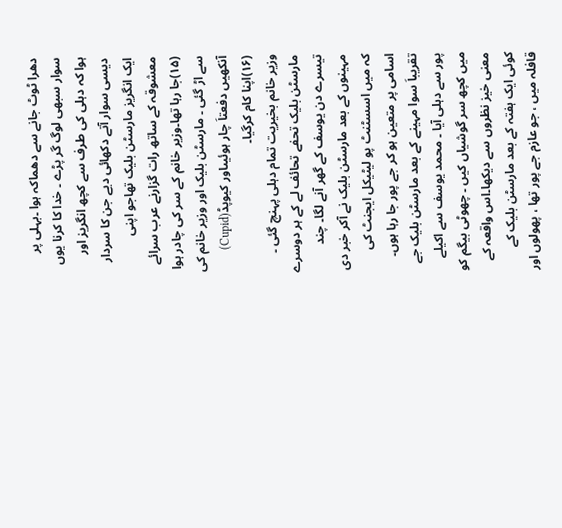دھرا ٹوٹ جانے سے دھماکہ ہوا ۔بہلی پر سوار سبھی لوگ گر پڑے ۔ خدا کا کرنا یوں ہوا کہ دہلی کی طرف سے کچھ انگریز اور دیسی سوار آتے دکھائی دیے جن کا سردار ایک انگریز مارسٹن بلیک تھاجو اپنی معشوقہ کے ساتھ رات گزارنے عرب سرائے (۱۵)جا رہا تھا۔وزیر خانم کے سر کی چادر ہوا سے اڑ گئی ۔ مارسٹن بلیک اور وزیر خانم کی آنکھیں دفعتاَ چار ہوئیںاور کیوپڈ(Cupid) (۱۶)اپنا کام کرگیا۔
وزیر خانم بخیریت تمام دہلی پہنچ گئی ۔ مارسٹن بلیک تحفے تحائف لے کے ہر دوسرے تیسرے دن یوسف کے گھر آنے لگا۔ چند مہینوں کے بعد مارسٹن بلیک نے آکر خبر دی کہ میں اسسٹنٹ پو لیٹیکل ایجنٹ کی اسامی پر متعین ہو کر جے پور جا رہا ہوں۔ تقریباَ سوا مہینے کے بعد مارسٹن بلیک جے پور سے دہلی آیا ۔ محمد یوسف سے اکیلے میں کچھ سر گوشیاں کیں ۔ چھوٹی بیگم کو معنی خیز نظروں سے دیکھا۔اس واقعہ کے کوئی ایک ہفتہ کے بعد مارسٹن بلیک کے قافلہ میں ، جو عازم جے پور تھا ، پھولوں اور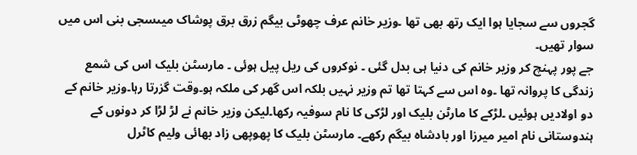گجروں سے سجایا ہوا ایک رتھ بھی تھا ۔وزیر خانم عرف چھوٹی بیگم زرق برق پوشاک میںسجی بنی اس میں سوار تھیں۔
جے پور پہنچ کر وزیر خانم کی دنیا ہی بدل گئی ۔ نوکروں کی ریل پیل ہوئی ۔ مارسٹن بلیک اس کی شمع زندگی کا پروانہ تھا ۔وہ اس سے کہتا تھا تم وزیر نہیں بلکہ اس گھر کی ملکہ ہو۔وقت گزرتا رہا۔وزیر خانم کے دو اولادیں ہوئیں ۔لڑکے کا مارٹن بلیک اور لڑکی کا نام سوفیہ رکھا۔لیکن وزیر خانم نے لڑ لڑا کر دونوں کے ہندوستانی نام امیر میرزا اور بادشاہ بیگم رکھے۔ مارسٹن بلیک کا پھوپھی زاد بھائی ولیم کاٹرل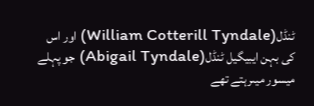ٹنڈل(William Cotterill Tyndale) اور اس کی بہن ایبیگیل ٹنڈل(Abigail Tyndale) جو پہلے میسور میںرہتے تھے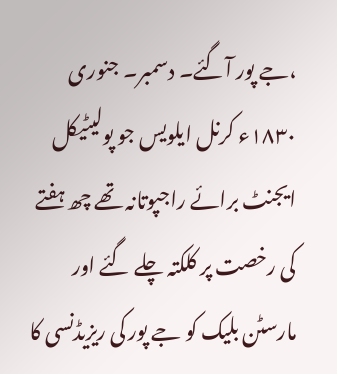،جے پور آگئے۔ دسمبر۔ جنوری ۱۸۳۰ء کرنل ایلویس جو پولیٹیکل ایجنٹ برائے راجپوتانہ تھے چھ ہفتے کی رخصت پر کلکتہ چلے گئے اور مارسٹن بلیک کو جے پور کی ریزیڈنسی کا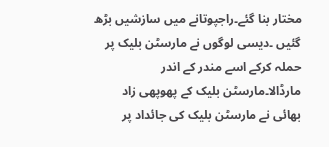مختار بنا گئے۔راجپوتانے میں سازشیں بڑھ گئیں ۔دیسی لوگوں نے مارسٹن بلیک پر حملہ کرکے اسے مندر کے اندر مارڈالا۔مارسٹن بلیک کے پھوپھی زاد بھائی نے مارسٹن بلیک کی جائداد پر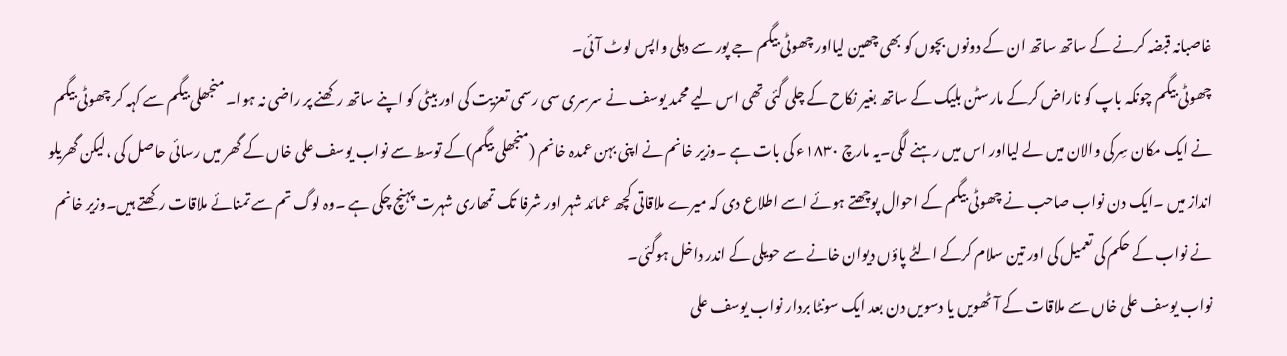غاصبانہ قبضہ کرنے کے ساتھ ساتھ ان کے دونوں بچوں کو بھی چھین لیااور چھوٹی بیگم جے پور سے دہلی واپس لوٹ آئی۔
چھوٹی بیگم چونکہ باپ کو ناراض کرکے مارسٹن بلیک کے ساتھ بغیر نکاح کے چلی گئی تھی اس لیے محمد یوسف نے سرسری سی رسمی تعزیت کی اور بیٹی کو اپنے ساتھ رکھنے پر راضی نہ ہوا۔ منجھلی بیگم سے کہہ کر چھوٹی بیگم نے ایک مکان سِرکی والان میں لے لیااور اس میں رہنے لگی۔یہ مارچ ۱۸۳۰ء کی بات ہے ۔وزیر خانم نے اپنی بہن عمدہ خانم (منجھلی بیگم)کے توسط سے نواب یوسف علی خاں کے گھر میں رسائی حاصل کی ،لیکن گھریلو انداز میں ۔ایک دن نواب صاحب نے چھوٹی بیگم کے احوال پوچھتے ہوئے اسے اطلاع دی کہ میرے ملاقاتی کچھ عمائد شہر اور شرفا تک تمھاری شہرت پہنچ چکی ہے ۔وہ لوگ تم سے تمنائے ملاقات رکھتے ہیں۔وزیر خانم نے نواب کے حکم کی تعمیل کی اور تین سلام کرکے الٹے پاؤں دیوان خانے سے حویلی کے اندر داخل ہوگئی۔
نواب یوسف علی خاں سے ملاقات کے آٹھویں یا دسویں دن بعد ایک سونٹا بردار نواب یوسف علی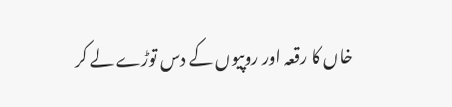خاں کا رقعہ اور روپیوں کے دس توڑے لے کر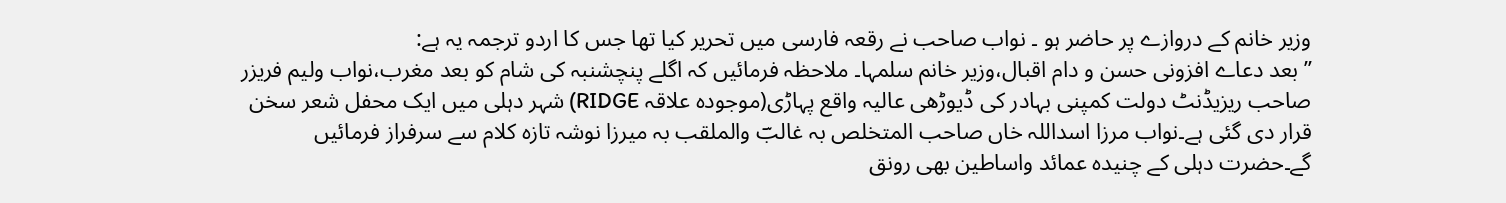وزیر خانم کے دروازے پر حاضر ہو ۔ نواب صاحب نے رقعہ فارسی میں تحریر کیا تھا جس کا اردو ترجمہ یہ ہے:
’’ بعد دعاے افزونی حسن و دام اقبال،وزیر خانم سلمہا۔ ملاحظہ فرمائیں کہ اگلے پنچشنبہ کی شام کو بعد مغرب،نواب ولیم فریزر صاحب ریزیڈنٹ دولت کمپنی بہادر کی ڈیوڑھی عالیہ واقع پہاڑی(موجودہ علاقہ RIDGE) شہر دہلی میں ایک محفل شعر سخن قرار دی گئی ہے۔نواب مرزا اسداللہ خاں صاحب المتخلص بہ غالبؔ والملقب بہ میرزا نوشہ تازہ کلام سے سرفراز فرمائیں گے۔حضرت دہلی کے چنیدہ عمائد واساطین بھی رونق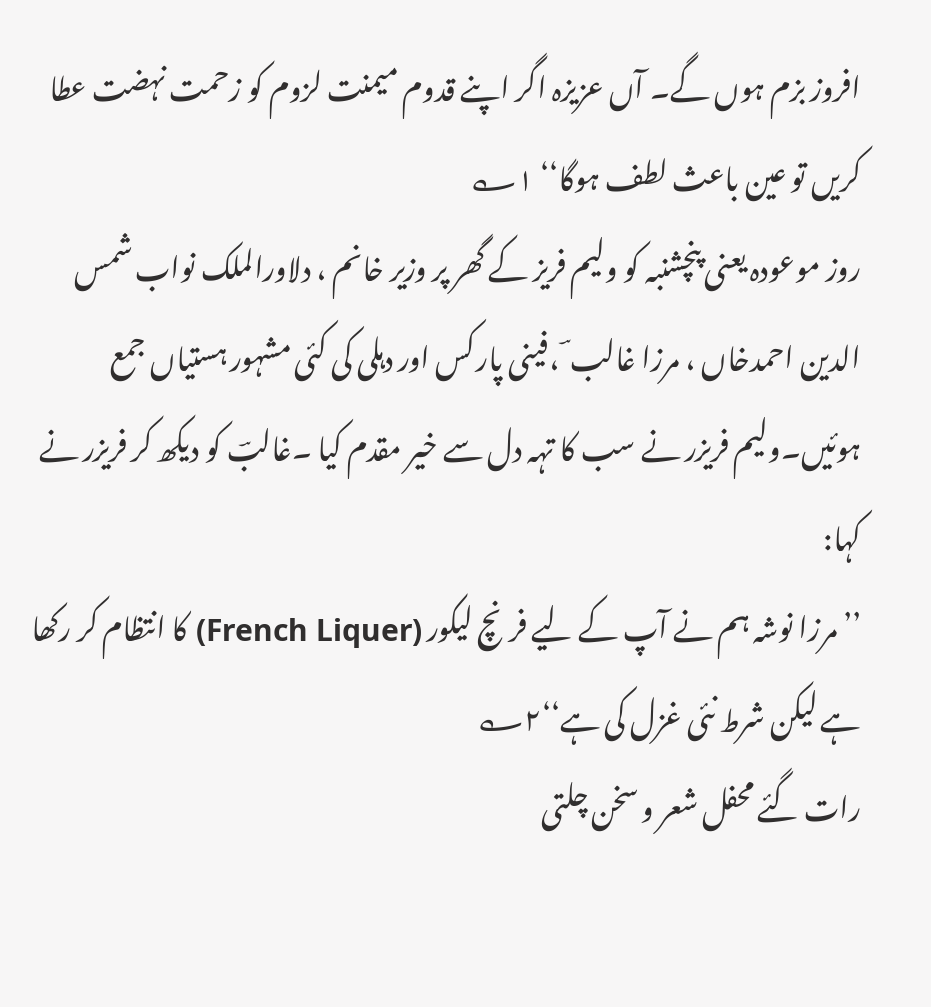افروز بزم ہوں گے۔ آں عزیزہ اگر اپنے قدوم میمنت لزوم کو زحمت نہضت عطا کریں تو عین باعث لطف ہوگا‘‘ ۱؎
روز موعودہ یعنی پنچشنبہ کو ولیم فریز کے گھر پر وزیر خانم ، دلاورالملک نواب شمس الدین احمدخاں ، مرزا غالب ؔ ،فینی پارکس اور دہلی کی کئی مشہور ہستیاں جمع ہوئیں۔ولیم فریزر نے سب کا تہہ دل سے خیر مقدم کیا ۔غالبؔ کو دیکھ کر فریزر نے کہا:
’’ مرزا نوشہ ہم نے آپ کے لیے فرنچ لیکور (French Liquer) کا انتظام کر رکھا ہے لیکن شرط نئی غزل کی ہے‘‘۲؎
رات گئے محفل شعر و سخن چلتی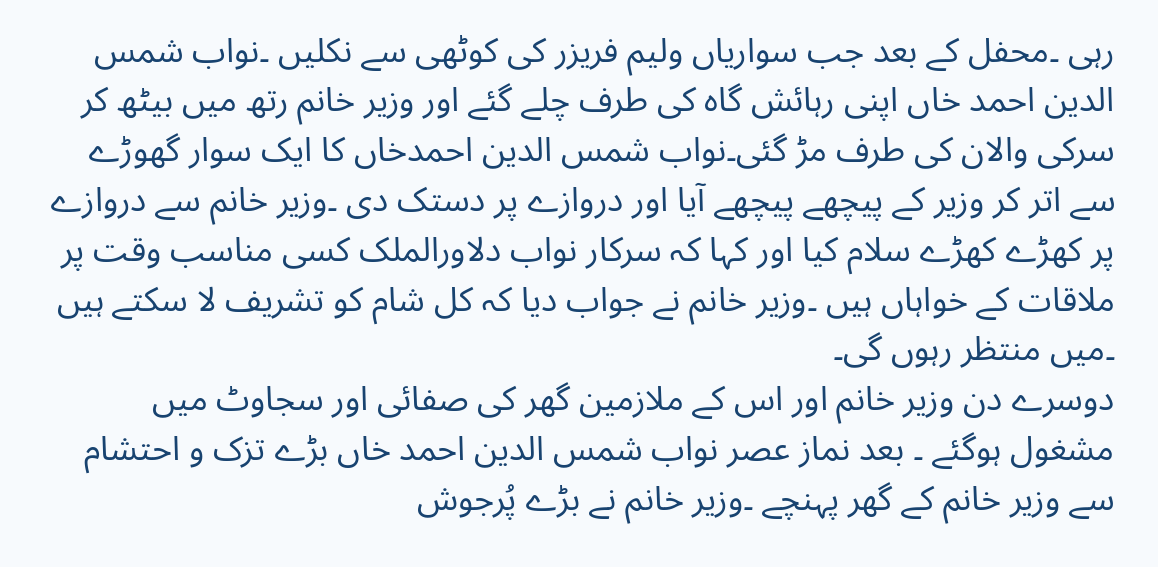رہی ۔محفل کے بعد جب سواریاں ولیم فریزر کی کوٹھی سے نکلیں ۔نواب شمس الدین احمد خاں اپنی رہائش گاہ کی طرف چلے گئے اور وزیر خانم رتھ میں بیٹھ کر سرکی والان کی طرف مڑ گئی۔نواب شمس الدین احمدخاں کا ایک سوار گھوڑے سے اتر کر وزیر کے پیچھے پیچھے آیا اور دروازے پر دستک دی ۔وزیر خانم سے دروازے پر کھڑے کھڑے سلام کیا اور کہا کہ سرکار نواب دلاورالملک کسی مناسب وقت پر ملاقات کے خواہاں ہیں ۔وزیر خانم نے جواب دیا کہ کل شام کو تشریف لا سکتے ہیں ۔میں منتظر رہوں گی۔
دوسرے دن وزیر خانم اور اس کے ملازمین گھر کی صفائی اور سجاوٹ میں مشغول ہوگئے ۔ بعد نماز عصر نواب شمس الدین احمد خاں بڑے تزک و احتشام سے وزیر خانم کے گھر پہنچے ۔وزیر خانم نے بڑے پُرجوش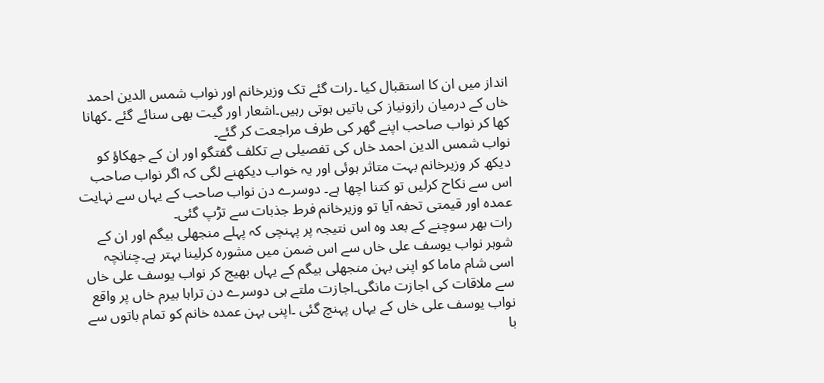انداز میں ان کا استقبال کیا ۔رات گئے تک وزیرخانم اور نواب شمس الدین احمد خاں کے درمیان رازونیاز کی باتیں ہوتی رہیں۔اشعار اور گیت بھی سنائے گئے ۔کھانا کھا کر نواب صاحب اپنے گھر کی طرف مراجعت کر گئے۔
نواب شمس الدین احمد خاں کی تفصیلی بے تکلف گفتگو اور ان کے جھکاؤ کو دیکھ کر وزیرخانم بہت متاثر ہوئی اور یہ خواب دیکھنے لگی کہ اگر نواب صاحب اس سے نکاح کرلیں تو کتنا اچھا ہے۔ دوسرے دن نواب صاحب کے یہاں سے نہایت عمدہ اور قیمتی تحفہ آیا تو وزیرخانم فرط جذبات سے تڑپ گئی۔
رات بھر سوچنے کے بعد وہ اس نتیجہ پر پہنچی کہ پہلے منجھلی بیگم اور ان کے شوہر نواب یوسف علی خاں سے اس ضمن میں مشورہ کرلینا بہتر ہے۔چنانچہ اسی شام ماما کو اپنی بہن منجھلی بیگم کے یہاں بھیج کر نواب یوسف علی خاں سے ملاقات کی اجازت مانگی۔اجازت ملتے ہی دوسرے دن تراہا بیرم خاں پر واقع نواب یوسف علی خاں کے یہاں پہنچ گئی ۔اپنی بہن عمدہ خانم کو تمام باتوں سے با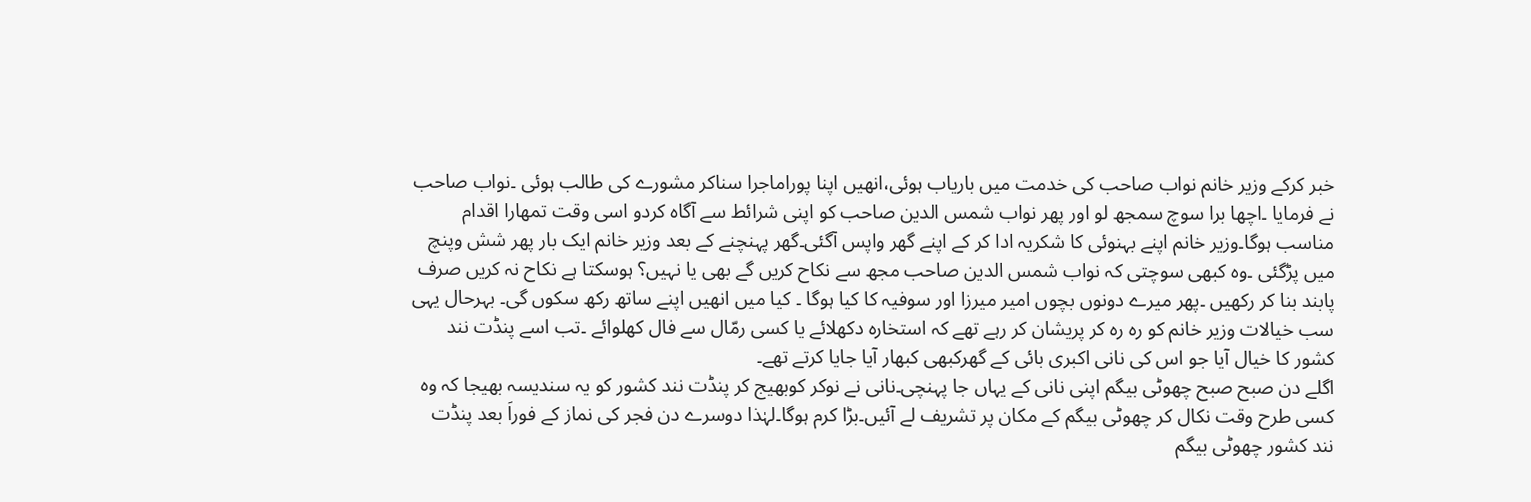خبر کرکے وزیر خانم نواب صاحب کی خدمت میں باریاب ہوئی،انھیں اپنا پوراماجرا سناکر مشورے کی طالب ہوئی ۔نواب صاحب نے فرمایا ۔اچھا برا سوچ سمجھ لو اور پھر نواب شمس الدین صاحب کو اپنی شرائط سے آگاہ کردو اسی وقت تمھارا اقدام مناسب ہوگا۔وزیر خانم اپنے بہنوئی کا شکریہ ادا کر کے اپنے گھر واپس آگئی۔گھر پہنچنے کے بعد وزیر خانم ایک بار پھر شش وپنچ میں پڑگئی ۔وہ کبھی سوچتی کہ نواب شمس الدین صاحب مجھ سے نکاح کریں گے بھی یا نہیں؟ ہوسکتا ہے نکاح نہ کریں صرف پابند بنا کر رکھیں ۔پھر میرے دونوں بچوں امیر میرزا اور سوفیہ کا کیا ہوگا ۔ کیا میں انھیں اپنے ساتھ رکھ سکوں گی۔ بہرحال یہی سب خیالات وزیر خانم کو رہ رہ کر پریشان کر رہے تھے کہ استخارہ دکھلائے یا کسی رمّال سے فال کھلوائے ۔تب اسے پنڈت نند کشور کا خیال آیا جو اس کی نانی اکبری بائی کے گھرکبھی کبھار آیا جایا کرتے تھے۔
اگلے دن صبح صبح چھوٹی بیگم اپنی نانی کے یہاں جا پہنچی۔نانی نے نوکر کوبھیج کر پنڈت نند کشور کو یہ سندیسہ بھیجا کہ وہ کسی طرح وقت نکال کر چھوٹی بیگم کے مکان پر تشریف لے آئیں۔بڑا کرم ہوگا۔لہٰذا دوسرے دن فجر کی نماز کے فوراَ بعد پنڈت نند کشور چھوٹی بیگم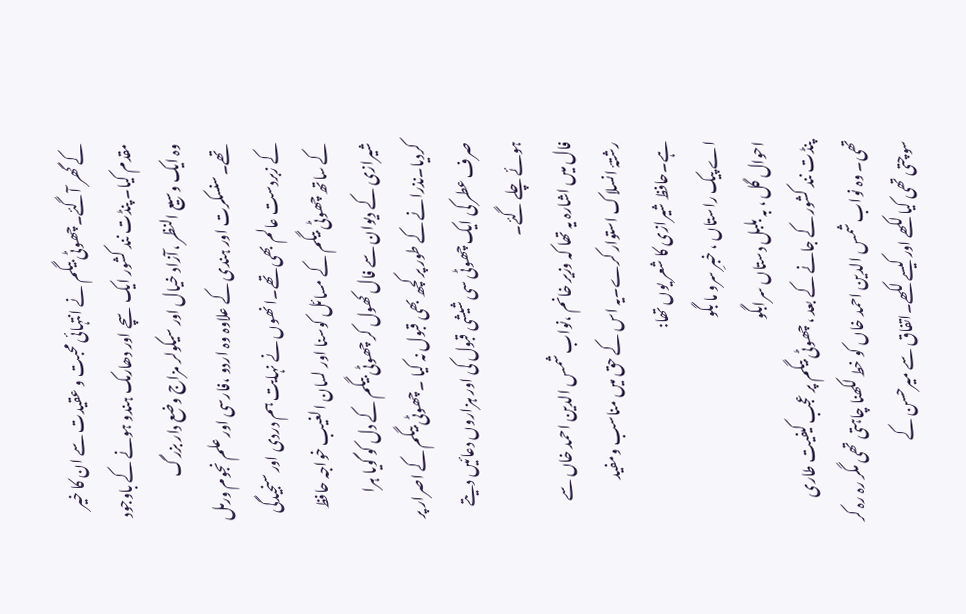کے گھر آگئے۔چھوٹی بیگم نے انتہائی محبت و عقیدت سے ان کا خیر مقدم کیا۔ پنڈت نند کشور ایک سچے اور دھارمک ہندو ہونے کے باوجود وہ ایک وسیع النظر ،آزاد خیال اور سیکولر مزاج وضع دار بزرگ تھے۔سنسکرت اور ہندی کے علاوہ وہ اردو ،فارسی اور علم نجوم ورمل کے زبردست عالم بھی تھے۔انھوں نے نہایت ہم دردی اور سنجیدگی کے ساتھ چھوٹی بیگم کے مسائل کوسنا اور لسان الغیب خواجہ حافظ شیرازی کے دیوان سے فال کھول کر چھوٹی بیگم کے دل کو گویا ہرا کردیا۔نذرانے کے طور پر کچھ بھی قبول نہ کیا ۔چھوٹی بیگم کے اصرار پر صرف عطر کی ایک چھوٹی سی شیشی قبول کی اور ہزاروں دعائیں دیتے ہوئے چلے گئے۔
فال میں اشارہ یہ تھا کہ وزیر خانم ،نواب شمس الدین احمد خاں سے رشتۂ انسلاک استوار کرے۔یہ اس کے حق میں مناسب ومفید ہے۔حافظ شیرازی کا شعر یوں تھا:
اے پیک راستاں ، خبرِ سرو ما بگو
احوال گل ، بہ بلبل دستاں سرابگو
پنڈت نند کشور کے جانے کے بعد ، چھوٹی بیگم پر عجب کیفیت طاری تھی۔ وہ نواب شمس الدین احمد خاں کو خط لکھنا چاہتی تھی مگر رہ رہ کر سوچتی تھی کیا لکھے اور کیسے لکھے۔اتفاق سے میرحسن کے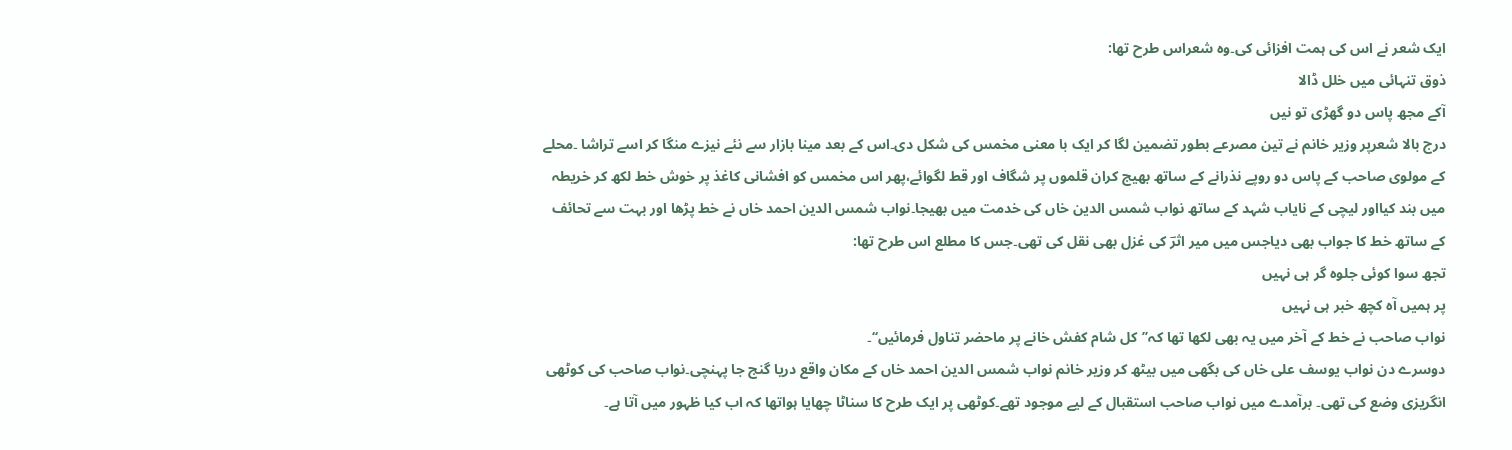ایک شعر نے اس کی ہمت افزائی کی۔وہ شعراس طرح تھا:
ذوق تنہائی میں خلل ڈالا
آکے مجھ پاس دو گھڑی تو نیں
درج بالا شعرپر وزیر خانم نے تین مصرعے بطور تضمین لگا کر ایک با معنی مخمس کی شکل دی۔اس کے بعد مینا بازار سے نئے نیزے منگا کر اسے تراشا ۔محلے کے مولوی صاحب کے پاس دو روپے نذرانے کے ساتھ بھیج کران قلموں پر شگاف اور قط لگوائے،پھر اس مخمس کو افشانی کاغذ پر خوش خط لکھ کر خریطہ میں بند کیااور لیچی کے نایاب شہد کے ساتھ نواب شمس الدین خاں کی خدمت میں بھیجا۔نواب شمس الدین احمد خاں نے خط پڑھا اور بہت سے تحائف کے ساتھ خط کا جواب بھی دیاجس میں میر اثرؔ کی غزل بھی نقل کی تھی۔جس کا مطلع اس طرح تھا:
تجھ سوا کوئی جلوہ گر ہی نہیں
پر ہمیں آہ کچھ خبر ہی نہیں
نواب صاحب نے خط کے آخر میں یہ بھی لکھا تھا کہ’’کل شام کفش خانے پر ماحضر تناول فرمائیں‘‘۔
دوسرے دن نواب یوسف علی خاں کی بگھی میں بیٹھ کر وزیر خانم نواب شمس الدین احمد خاں کے مکان واقع دریا گنج جا پہنچی۔نواب صاحب کی کوٹھی انگریزی وضع کی تھی۔ برآمدے میں نواب صاحب استقبال کے لیے موجود تھے۔کوٹھی پر ایک طرح کا سناٹا چھایا ہواتھا کہ اب کیا ظہور میں آتا ہے۔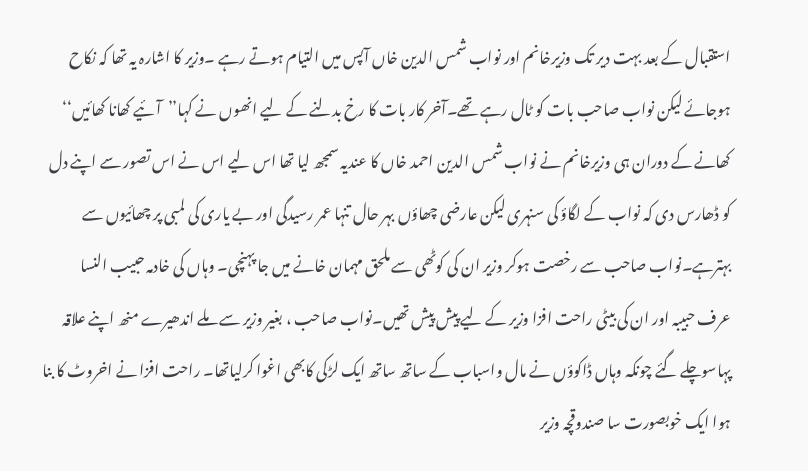استقبال کے بعد بہت دیر تک وزیرخانم اور نواب شمس الدین خاں آپس میں التیام ہوتے رہے ۔وزیر کا اشارہ یہ تھا کہ نکاح ہوجائے لیکن نواب صاحب بات کو ٹال رہے تھے۔آخر کار بات کا رخ بدلنے کے لیے انھوں نے کہا’’آئیے کھانا کھائیں‘‘ کھانے کے دوران ہی وزیرخانم نے نواب شمس الدین احمد خاں کا عندیہ سمجھ لیا تھا اس لیے اس نے اس تصور سے اپنے دل کو ڈھارس دی کہ نواب کے لگاؤ کی سنہری لیکن عارضی چھاؤں بہر حال تنہا عمر رسیدگی اور بے یاری کی لمبی پر چھائیوں سے بہترہے۔نواب صاحب سے رخصت ہوکر وزیر ان کی کوٹھی سے ملحق مہمان خانے میں جا پہنچی۔ وہاں کی خادمہ حبیب النسا عرف حبیبہ اور ان کی بیٹی راحت افزا وزیر کے لیے پیش پیش تھیں۔نواب صاحب ، بغیر وزیر سے ملے اندھیرے منھ اپنے علاقہ پہاسوچلے گئے چونکہ وہاں ڈاکوؤں نے مال واسباب کے ساتھ ساتھ ایک لڑکی کابھی اغوا کرلیاتھا۔ راحت افزا نے اخروٹ کا بنا ہوا ایک خوبصورت سا صندوقچہ وزیر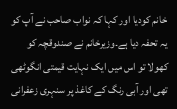خانم کودیا اور کہا کہ نواب صاحب نے آپ کو یہ تحفہ دیا ہے۔وزیرخانم نے صندوقچہ کو کھولا تو اس میں ایک نہایت قیمتی انگوٹھی تھی اور آبی رنگ کے کاغذ پر سنہری زعفرانی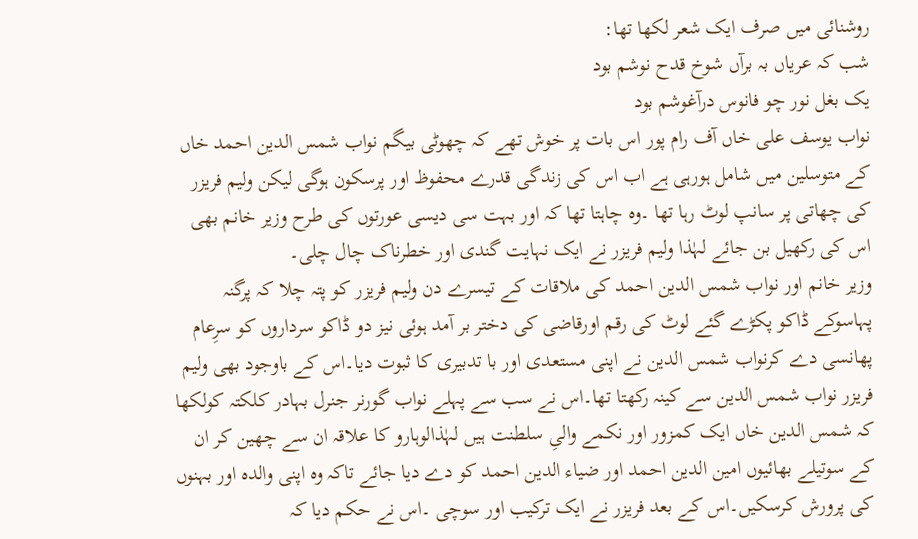روشنائی میں صرف ایک شعر لکھا تھا:
شب کہ عریاں بہ برآں شوخ قدح نوشم بود
یک بغل نور چو فانوس درآغوشم بود
نواب یوسف علی خاں آف رام پور اس بات پر خوش تھے کہ چھوٹی بیگم نواب شمس الدین احمد خاں کے متوسلین میں شامل ہورہی ہے اب اس کی زندگی قدرے محفوظ اور پرسکون ہوگی لیکن ولیم فریزر کی چھاتی پر سانپ لوٹ رہا تھا ۔وہ چاہتا تھا کہ اور بہت سی دیسی عورتوں کی طرح وزیر خانم بھی اس کی رکھیل بن جائے لہٰذا ولیم فریزر نے ایک نہایت گندی اور خطرناک چال چلی۔
وزیر خانم اور نواب شمس الدین احمد کی ملاقات کے تیسرے دن ولیم فریزر کو پتہ چلا کہ پرگنہ پہاسوکے ڈاکو پکڑے گئے لوٹ کی رقم اورقاضی کی دختر بر آمد ہوئی نیز دو ڈاکو سرداروں کو سرِعام پھانسی دے کرنواب شمس الدین نے اپنی مستعدی اور با تدبیری کا ثبوت دیا۔اس کے باوجود بھی ولیم فریزر نواب شمس الدین سے کینہ رکھتا تھا۔اس نے سب سے پہلے نواب گورنر جنرل بہادر کلکتہ کولکھا کہ شمس الدین خاں ایک کمزور اور نکمے والیِ سلطنت ہیں لہٰذالوہارو کا علاقہ ان سے چھین کر ان کے سوتیلے بھائیوں امین الدین احمد اور ضیاء الدین احمد کو دے دیا جائے تاکہ وہ اپنی والدہ اور بہنوں کی پرورش کرسکیں۔اس کے بعد فریزر نے ایک ترکیب اور سوچی ۔اس نے حکم دیا کہ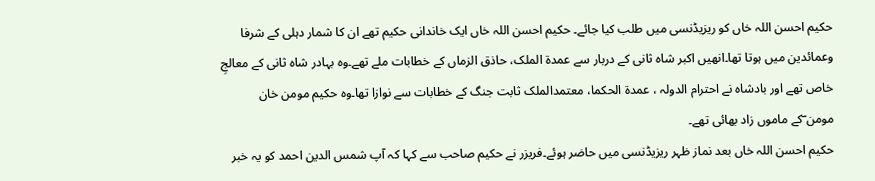حکیم احسن اللہ خاں کو ریزیڈنسی میں طلب کیا جائے۔ حکیم احسن اللہ خاں ایک خاندانی حکیم تھے ان کا شمار دہلی کے شرفا وعمائدین میں ہوتا تھا۔انھیں اکبر شاہ ثانی کے دربار سے عمدۃ الملک، حاذق الزماں کے خطابات ملے تھے۔وہ بہادر شاہ ثانی کے معالجِ خاص تھے اور بادشاہ نے احترام الدولہ ، عمدۃ الحکما، معتمدالملک ثابت جنگ کے خطابات سے نوازا تھا۔وہ حکیم مومن خان مومن ؔکے ماموں زاد بھائی تھے۔
حکیم احسن اللہ خاں بعد نماز ظہر ریزیڈنسی میں حاضر ہوئے۔فریزر نے حکیم صاحب سے کہا کہ آپ شمس الدین احمد کو یہ خبر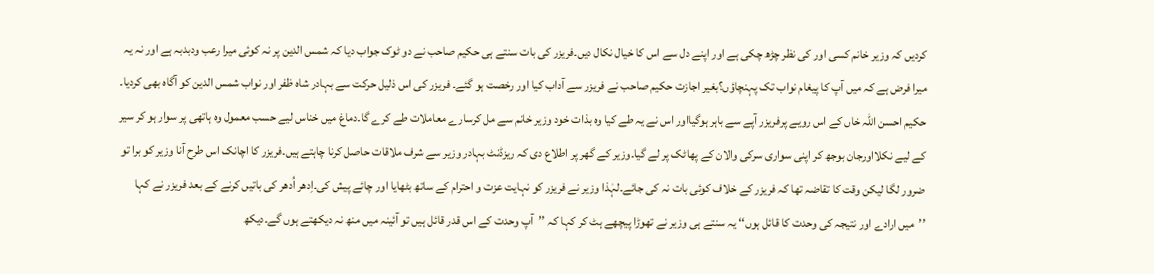کردیں کہ وزیر خانم کسی اور کی نظر چڑھ چکی ہے اور اپنے دل سے اس کا خیال نکال دیں۔فریزر کی بات سنتے ہی حکیم صاحب نے دو ٹوک جواب دیا کہ شمس الدین پر نہ کوئی میرا رعب ودبدبہ ہے اور نہ یہ میرا فرض ہے کہ میں آپ کا پیغام نواب تک پہنچاؤں؟بغیر اجازت حکیم صاحب نے فریزر سے آداب کیا اور رخصت ہو گئے۔ فریزر کی اس ذلیل حرکت سے بہادر شاہ ظفر اور نواب شمس الدین کو آگاہ بھی کردیا۔
حکیم احسن اللہ خاں کے اس رویے پرفریزر آپے سے باہر ہوگیااور اس نے یہ طے کیا وہ بذات خود وزیر خانم سے مل کرسارے معاملات طے کرے گا۔دماغ میں خناس لیے حسب معمول وہ ہاتھی پر سوار ہو کر سیر کے لیے نکلااورجان بوجھ کر اپنی سواری سرکی والان کے پھاٹک پر لے گیا۔وزیر کے گھر پر اطلاع دی کہ ریزڈنٹ بہادر وزیر سے شرف ملاقات حاصل کرنا چاہتے ہیں۔فریزر کا اچانک اس طرح آنا وزیر کو برا تو ضرور لگا لیکن وقت کا تقاضہ تھا کہ فریزر کے خلاف کوئی بات نہ کی جائے۔لہٰذا وزیر نے فریزر کو نہایت عزت و احترام کے ساتھ بٹھایا اور چائے پیش کی۔اِدھر اُدھر کی باتیں کرنے کے بعد فریزر نے کہا ’’میں ارادے اور نتیجہ کی وحدت کا قائل ہوں‘‘ یہ سنتے ہی وزیر نے تھوڑا پیچھے ہٹ کر کہا کہ ’’آپ وحدت کے اس قدر قائل ہیں تو آئینہ میں منھ نہ دیکھتے ہوں گے۔دیکھ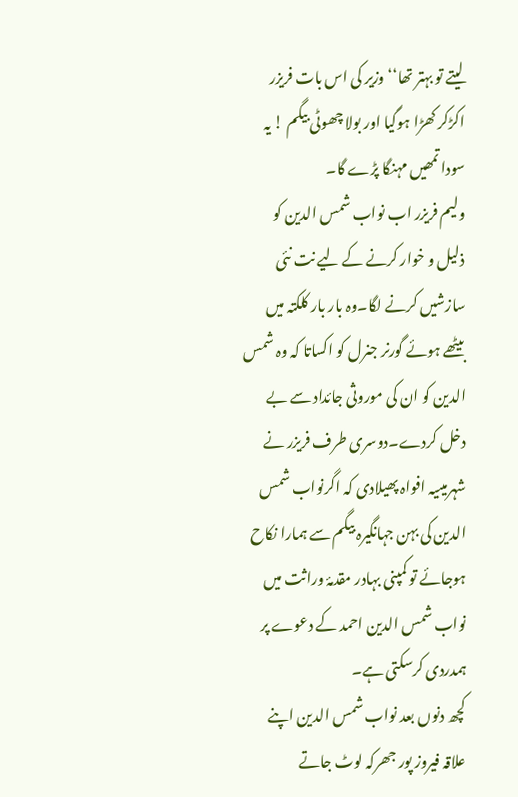لیتے تو بہتر تھا‘‘ وزیر کی اس بات فریزر اکڑکر کھڑا ہوگیا اور بولا چھوٹی بیگم ! یہ سودا تمھیں مہنگا پڑے گا۔
ولیم فریزر اب نواب شمس الدین کو ذلیل و خوار کرنے کے لیے نت نئی سازشیں کرنے لگا۔وہ بار بار کلکتہ میں بیٹھے ہوئے گورنر جنرل کو اکساتا کہ وہ شمس الدین کو ان کی موروثی جائداد سے بے دخل کردے۔دوسری طرف فریزر نے شہرمیںیہ افواہ پھیلادی کہ اگرنواب شمس الدین کی بہن جہانگیرہ بیگم سے ہمارا نکاح ہوجائے تو کمپنی بہادر مقدمۂ وراثت میں نواب شمس الدین احمد کے دعوے پر ہمدردی کرسکتی ہے۔
کچھ دنوں بعد نواب شمس الدین اپنے علاقہ فیروز پور جھرکہ لوٹ جاتے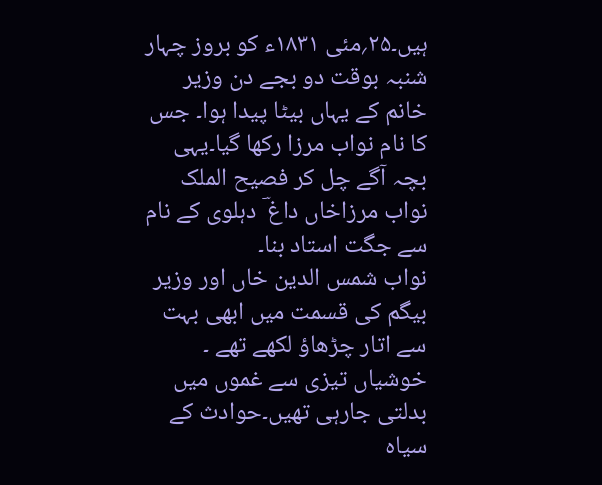ہیں۔۲۵؍مئی ۱۸۳۱ء کو بروز چہار شنبہ بوقت دو بجے دن وزیر خانم کے یہاں بیٹا پیدا ہوا۔ جس کا نام نواب مرزا رکھا گیا۔یہی بچہ آگے چل کر فصیح الملک نواب مرزاخاں داغ ؔ دہلوی کے نام سے جگت استاد بنا۔
نواب شمس الدین خاں اور وزیر بیگم کی قسمت میں ابھی بہت سے اتار چڑھاؤ لکھے تھے ۔ خوشیاں تیزی سے غموں میں بدلتی جارہی تھیں۔حوادث کے سیاہ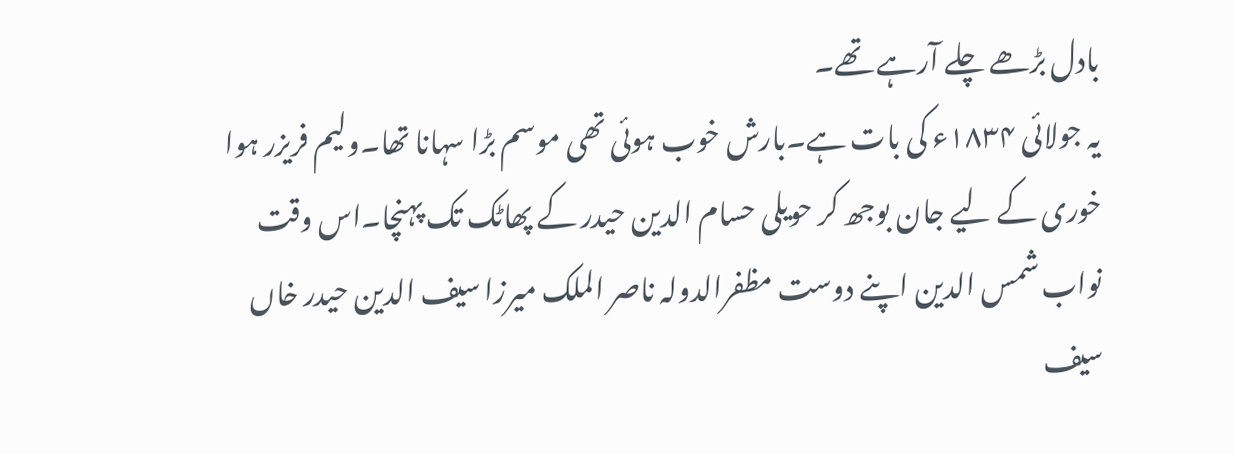بادل بڑھے چلے آرہے تھے۔
یہ جولائی ۱۸۳۴ء کی بات ہے۔بارش خوب ہوئی تھی موسم بڑا سہانا تھا۔ولیم فریزر ہوا خوری کے لیے جان بوجھ کر حویلی حسام الدین حیدر کے پھاٹک تک پہنچا۔اس وقت نواب شمس الدین اپنے دوست مظفرالدولہ ناصر الملک میرزا سیف الدین حیدر خاں سیف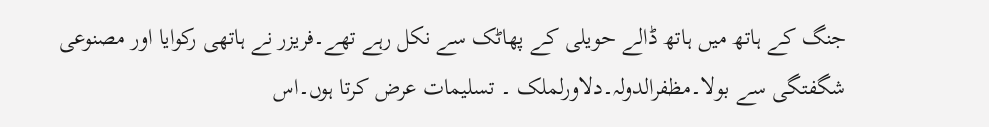جنگ کے ہاتھ میں ہاتھ ڈالے حویلی کے پھاٹک سے نکل رہے تھے۔فریزر نے ہاتھی رکوایا اور مصنوعی شگفتگی سے بولا۔مظفرالدولہ۔دلاورلملک ۔ تسلیمات عرض کرتا ہوں۔اس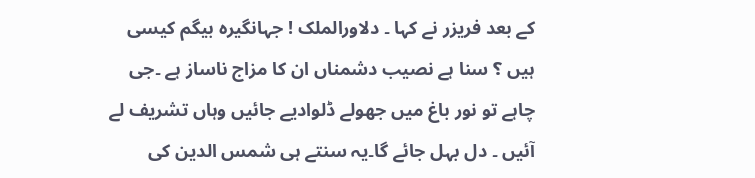کے بعد فریزر نے کہا ۔ دلاورالملک ! جہانگیرہ بیگم کیسی ہیں ؟ سنا ہے نصیب دشمناں ان کا مزاج ناساز ہے ۔جی چاہے تو نور باغ میں جھولے ڈلوادیے جائیں وہاں تشریف لے آئیں ۔ دل بہل جائے گا۔یہ سنتے ہی شمس الدین کی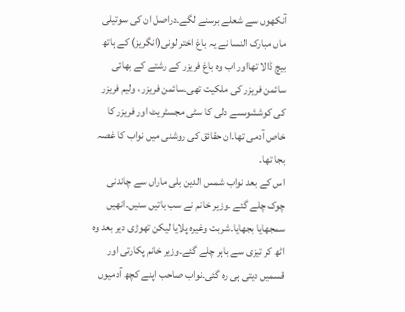آنکھوں سے شعلے برسنے لگے۔دراصل ان کی سوتیلی ماں مبارک النسا نے یہ باغ اختر لونی(انگریز) کے ہاتھ بیچ ڈالا تھااور اب وہ باغ فریزر کے رشتے کے بھائی سائمن فریزر کی ملکیت تھی۔سائمن فریزر ، ولیم فریزر کی کوششوںسے دلی کا سٹی مجسٹریٹ اور فریزر کا خاص آدمی تھا۔ان حقائق کی روشنی میں نواب کا غصہ بجا تھا۔
اس کے بعد نواب شمس الدین بلی ماراں سے چاندنی چوک چلے گئے ۔وزیر خانم نے سب باتیں سنیں۔انھیں سمجھایا بجھایا۔شربت وغیرہ پلایا لیکن تھوڑی دیر بعد وہ اٹھ کر تیزی سے باہر چلے گئے۔وزیر خانم پکارتی اور قسمیں دیتی ہی رہ گئی۔نواب صاحب اپنے کچھ آدمیوں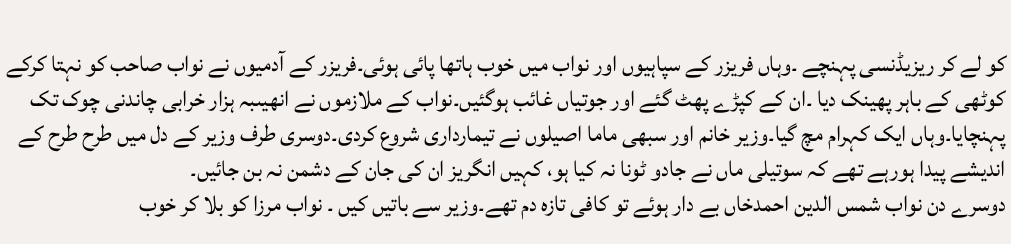کو لے کر ریزیڈنسی پہنچے ۔وہاں فریزر کے سپاہیوں اور نواب میں خوب ہاتھا پائی ہوئی۔فریزر کے آدمیوں نے نواب صاحب کو نہتا کرکے کوٹھی کے باہر پھینک دیا ۔ان کے کپڑے پھٹ گئے اور جوتیاں غائب ہوگئیں۔نواب کے ملازموں نے انھیںبہ ہزار خرابی چاندنی چوک تک پہنچایا۔وہاں ایک کہرام مچ گیا۔وزیر خانم اور سبھی ماما اصیلوں نے تیمارداری شروع کردی۔دوسری طرف وزیر کے دل میں طرح طرح کے اندیشے پیدا ہورہے تھے کہ سوتیلی ماں نے جادو ٹونا نہ کیا ہو، کہیں انگریز ان کی جان کے دشمن نہ بن جائیں۔
دوسرے دن نواب شمس الدین احمدخاں بے دار ہوئے تو کافی تازہ دم تھے۔وزیر سے باتیں کیں ۔ نواب مرزا کو بلا کر خوب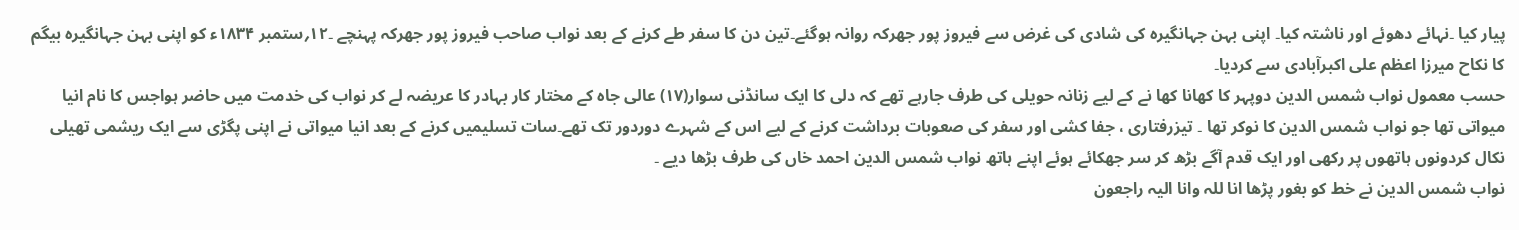پیار کیا ۔نہائے دھوئے اور ناشتہ کیا۔ اپنی بہن جہانگیرہ کی شادی کی غرض سے فیروز پور جھرکہ روانہ ہوگئے۔تین دن کا سفر طے کرنے کے بعد نواب صاحب فیروز پور جھرکہ پہنچے ۔۱۲؍ستمبر ۱۸۳۴ء کو اپنی بہن جہانگیرہ بیگم کا نکاح میرزا اعظم علی اکبرآبادی سے کردیا۔
حسب معمول نواب شمس الدین دوپہر کا کھانا کھا نے کے لیے زنانہ حویلی کی طرف جارہے تھے کہ دلی کا ایک سانڈنی سوار(۱۷) عالی جاہ کے مختار کار بہادر کا عریضہ لے کر نواب کی خدمت میں حاضر ہواجس کا نام انیا میواتی تھا جو نواب شمس الدین کا نوکر تھا ۔ تیزرفتاری ، جفا کشی اور سفر کی صعوبات برداشت کرنے کے لیے اس کے شہرے دوردور تک تھے۔سات تسلیمیں کرنے کے بعد انیا میواتی نے اپنی پگڑی سے ایک ریشمی تھیلی نکال کردونوں ہاتھوں پر رکھی اور ایک قدم آگے بڑھ کر سر جھکائے ہوئے اپنے ہاتھ نواب شمس الدین احمد خاں کی طرف بڑھا دیے ۔
نواب شمس الدین نے خط کو بغور پڑھا انا للہ وانا الیہ راجعون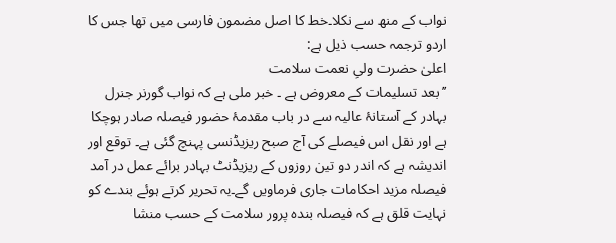نواب کے منھ سے نکلا۔خط کا اصل مضمون فارسی میں تھا جس کا اردو ترجمہ حسب ذیل ہے:
اعلیٰ حضرت ولیِ نعمت سلامت
’’بعد تسلیمات کے معروض ہے ۔ خبر ملی ہے کہ نواب گورنر جنرل بہادر کے آستانۂ عالیہ سے در باب مقدمۂ حضور فیصلہ صادر ہوچکا ہے اور نقل اس فیصلے کی آج صبح ریزیڈنسی پہنچ گئی ہے۔ توقع اور اندیشہ ہے کہ اندر دو تین روزوں کے ریزیڈنٹ بہادر برائے عمل در آمد فیصلہ مزید احکامات جاری فرماویں گے۔یہ تحریر کرتے ہوئے بندے کو نہایت قلق ہے کہ فیصلہ بندہ پرور سلامت کے حسب منشا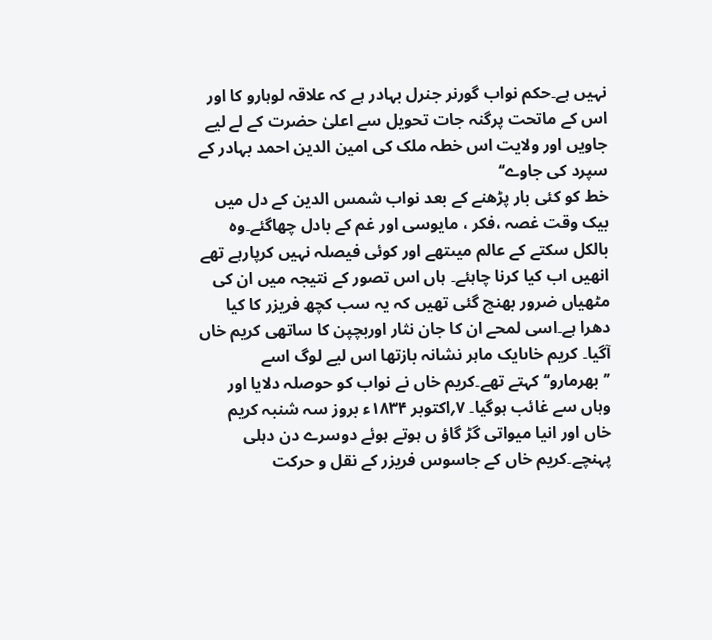نہیں ہے۔حکم نواب گورنر جنرل بہادر ہے کہ علاقہ لوہارو کا اور اس کے ماتحت پرگنہ جات تحویل سے اعلیٰ حضرت کے لے لیے جاویں اور ولایت اس خطہ ملک کی امین الدین احمد بہادر کے سپرد کی جاوے‘‘
خط کو کئی بار پڑھنے کے بعد نواب شمس الدین کے دل میں بیک وقت غصہ ،فکر ، مایوسی اور غم کے بادل چھاگئے۔وہ بالکل سکتے کے عالم میںتھے اور کوئی فیصلہ نہیں کرپارہے تھے انھیں اب کیا کرنا چاہئے۔ ہاں اس تصور کے نتیجہ میں ان کی مٹھیاں ضرور بھنچ گئی تھیں کہ یہ سب کچھ فریزر کا کیا دھرا ہے۔اسی لمحے ان کا جان نثار اوربچپن کا ساتھی کریم خاں آگیا۔ کریم خاںایک ماہر نشانہ بازتھا اس لیے لوگ اسے ’’بھرمارو‘‘ کہتے تھے۔کریم خاں نے نواب کو حوصلہ دلایا اور وہاں سے غائب ہوگیا۔ ۷؍اکتوبر ۱۸۳۴ء بروز سہ شنبہ کریم خاں اور انیا میواتی گڑ گاؤ ں ہوتے ہوئے دوسرے دن دہلی پہنچے۔کریم خاں کے جاسوس فریزر کے نقل و حرکت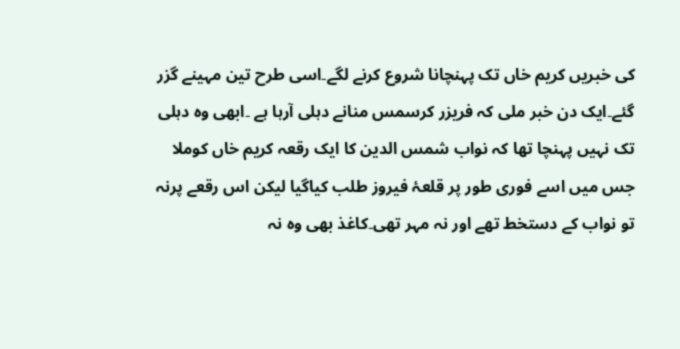کی خبریں کریم خاں تک پہنچانا شروع کرنے لگے۔اسی طرح تین مہینے گزر گئے۔ایک دن خبر ملی کہ فریزر کرسمس منانے دہلی آرہا ہے ۔ابھی وہ دہلی تک نہیں پہنچا تھا کہ نواب شمس الدین کا ایک رقعہ کریم خاں کوملا جس میں اسے فوری طور پر قلعۂ فیروز طلب کیاگیا لیکن اس رقعے پرنہ تو نواب کے دستخط تھے اور نہ مہر تھی۔کاغذ بھی وہ نہ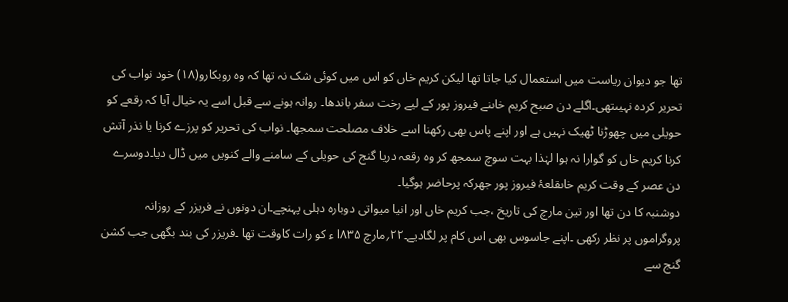تھا جو دیوان ریاست میں استعمال کیا جاتا تھا لیکن کریم خاں کو اس میں کوئی شک نہ تھا کہ وہ روبکارو(۱۸) خود نواب کی تحریر کردہ نہیںتھی۔اگلے دن صبح کریم خاںنے فیروز پور کے لیے رخت سفر باندھا۔ روانہ ہونے سے قبل اسے یہ خیال آیا کہ رقعے کو حویلی میں چھوڑنا ٹھیک نہیں ہے اور اپنے پاس بھی رکھنا اسے خلاف مصلحت سمجھا۔ نواب کی تحریر کو پرزے کرنا یا نذر آتش کرنا کریم خاں کو گوارا نہ ہوا لہٰذا بہت سوچ سمجھ کر وہ رقعہ دریا گنج کی حویلی کے سامنے والے کنویں میں ڈال دیا۔دوسرے دن عصر کے وقت کریم خاںقلعۂ فیروز پور جھرکہ پرحاضر ہوگیا۔
دوشنبہ کا دن تھا اور تین مارچ کی تاریخ ،جب کریم خاں اور انیا میواتی دوبارہ دہلی پہنچے۔ان دونوں نے فریزر کے روزانہ پروگراموں پر نظر رکھی ۔اپنے جاسوس بھی اس کام پر لگادیے۔۲۲؍مارچ ۸۳۵ا ء کو رات کاوقت تھا ۔فریزر کی بند بگھی جب کشن گنج سے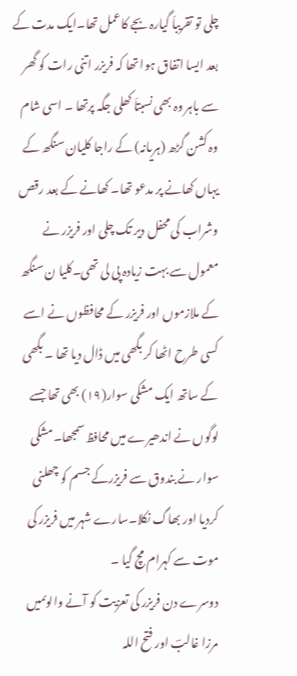چلی تو تقریباَ گیارہ بجے کاعمل تھا۔ایک مدت کے بعد ایسا اتفاق ہوا تھا کہ فریزر اتنی رات کو گھر سے باہر وہ بھی نسبتاَ کھلی جگہ پرتھا ۔ اسی شام وہ کشن گڑھ (ہریانہ) کے راجا کلیان سنگھ کے یہاں کھانے پر مدعو تھا۔ کھانے کے بعد رقص وشراب کی محفل دیر تک چلی اور فریزر نے معمول سے بہت زیادہ پی لی تھی۔کلیا ن سنگھ کے ملازموں اور فریزر کے محافظوں نے اسے کسی طرح اٹھا کر بگھی میں ڈال دیا تھا ۔ بگھی کے ساتھ ایک مشکی سوار(۱۹) بھی تھا جسے لوگوں نے اندھیرے میں محافظ سمجھا۔مشکی سوار نے بندوق سے فریزرکے جسم کو چھلنی کردیا اور بھاگ نکلا۔سارے شہر میں فریزر کی موت سے کہرام مچ گیا ۔
دوسرے دن فریزر کی تعزیت کو آنے والوںمیں مرزا غالبؔ اور فتح اللہ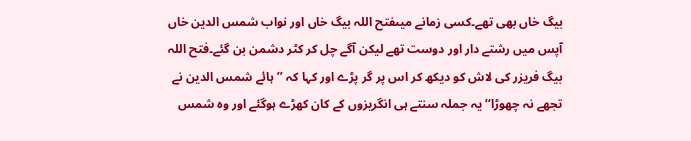بیگ خاں بھی تھے۔کسی زمانے میںفتح اللہ بیگ خاں اور نواب شمس الدین خاں آپس میں رشتے دار اور دوست تھے لیکن آگے چل کر کٹر دشمن بن گئے۔فتح اللہ بیگ فریزر کی لاش کو دیکھ کر اس پر گر پڑے اور کہا کہ ’’ہائے شمس الدین نے تجھے نہ چھوڑا‘‘ یہ جملہ سنتے ہی انگریزوں کے کان کھڑے ہوگئے اور وہ شمس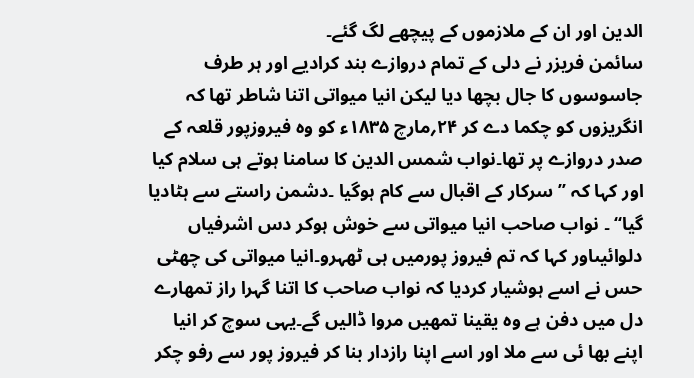الدین اور ان کے ملازموں کے پیچھے لگ گئے۔
سائمن فریزر نے دلی کے تمام دروازے بند کرادیے اور ہر طرف جاسوسوں کا جال بچھا دیا لیکن انیا میواتی اتنا شاطر تھا کہ انگریزوں کو چکما دے کر ۲۴؍مارچ ۱۸۳۵ء کو وہ فیروزپور قلعہ کے صدر دروازے پر تھا۔نواب شمس الدین کا سامنا ہوتے ہی سلام کیا اور کہا کہ ’’سرکار کے اقبال سے کام ہوگیا ۔دشمن راستے سے ہٹادیا گیا‘‘ ۔ نواب صاحب انیا میواتی سے خوش ہوکر دس اشرفیاں دلوائیںاور کہا کہ تم فیروز پورمیں ہی ٹھہرو۔انیا میواتی کی چھٹی حس نے اسے ہوشیار کردیا کہ نواب صاحب کا اتنا گہرا راز تمھارے دل میں دفن ہے وہ یقینا تمھیں مروا ڈالیں گے۔یہی سوچ کر انیا اپنے بھا ئی سے ملا اور اسے اپنا رازدار بنا کر فیروز پور سے رفو چکر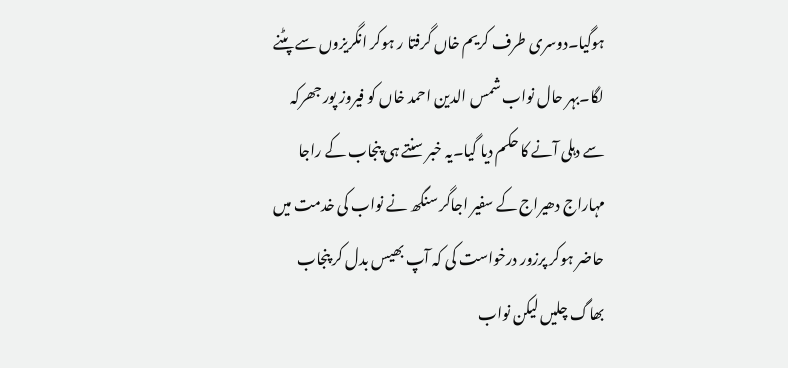ہوگیا۔دوسری طرف کریم خاں گرفتا ر ہوکر انگریزوں سے پٹنے لگا۔بہر حال نواب شمس الدین احمد خاں کو فیروز پور جھرکہ سے دہلی آنے کا حکم دیا گیا۔یہ خبر سنتے ہی پنجاب کے راجا مہاراج دھیراج کے سفیر اجاگر سنگھ نے نواب کی خدمت میں حاضر ہوکر پرزور درخواست کی کہ آپ بھیس بدل کر پنجاب بھاگ چلیں لیکن نواب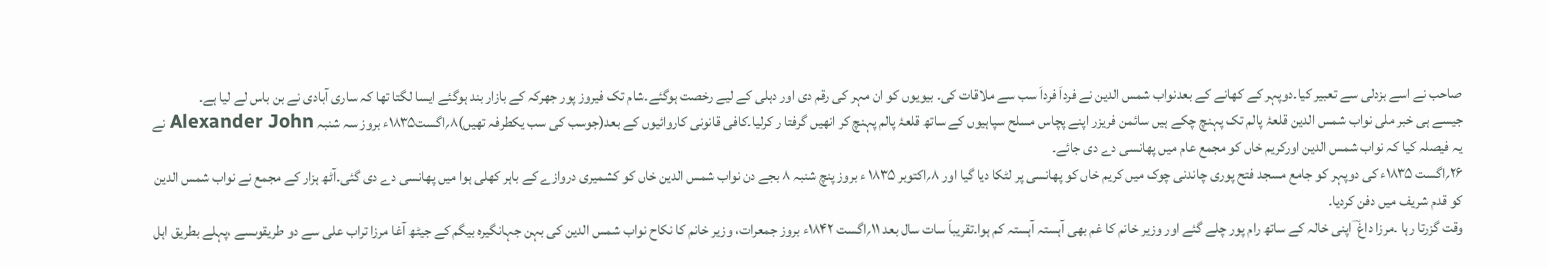صاحب نے اسے بزدلی سے تعبیر کیا۔دوپہر کے کھانے کے بعدنواب شمس الدین نے فرداَ فرداَ سب سے ملاقات کی۔ بیویوں کو ان مہر کی رقم دی اور دہلی کے لیے رخصت ہوگئے۔شام تک فیروز پور جھرکہ کے بازار بند ہوگئے ایسا لگتا تھا کہ ساری آبادی نے بن باس لے لیا ہے۔
جیسے ہی خبر ملی نواب شمس الدین قلعۂ پالم تک پہنچ چکے ہیں سائمن فریزر اپنے پچاس مسلح سپاہیوں کے ساتھ قلعۂ پالم پہنچ کر انھیں گرفتا ر کرلیا۔کافی قانونی کاروائیوں کے بعد(جوسب کی سب یکطرفہ تھیں)۸؍اگست۱۸۳۵ء بروز سہ شنبہ Alexander John نے یہ فیصلہ کیا کہ نواب شمس الدین اورکریم خاں کو مجمع عام میں پھانسی دے دی جائے۔
۲۶؍اگست ۱۸۳۵ء کی دوپہر کو جامع مسجد فتح پوری چاندنی چوک میں کریم خاں کو پھانسی پر لٹکا دیا گیا اور ۸؍اکتوبر ۱۸۳۵ ء بروز پنچ شنبہ ۸ بجے دن نواب شمس الدین خاں کو کشمیری دروازے کے باہر کھلی ہوا میں پھانسی دے دی گئی۔آٹھ ہزار کے مجمع نے نواب شمس الدین کو قدم شریف میں دفن کردیا۔
وقت گزرتا رہا ۔مرزا داغ ؔ اپنی خالہ کے ساتھ رام پور چلے گئے اور وزیر خانم کا غم بھی آہستہ آہستہ کم ہوا۔تقریباَ سات سال بعد ۱۱؍اگست ۱۸۴۲ء بروز جمعرات، وزیر خانم کا نکاح نواب شمس الدین کی بہن جہانگیرہ بیگم کے جیٹھ آغا مرزا تراب علی سے دو طریقوںسے ،پہلے بطریق اہل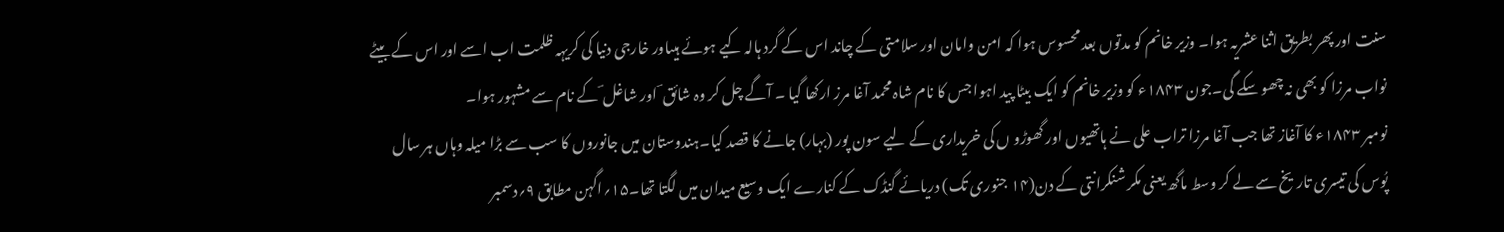سنت اور پھر بطریق اثنا عشریہ ہوا۔ وزیر خانم کو مدتوں بعد محسوس ہوا کہ امن وامان اور سلامتی کے چاند اس کے گرد ہالہ کیے ہوئے ہیںاور خارجی دنیا کی کریہہ ظلمت اب اسے اور اس کے بیٹے نواب مرزا کو بھی نہ چھو سکے گی۔جون ۱۸۴۳ء کو وزیر خانم کو ایک بیٹا پید اہوا جس کا نام شاہ محمد آغا مرز ارکھا گیا ۔ آگے چل کر وہ شائق ؔ اور شاغل ؔ کے نام سے مشہور ہوا۔
نومبر ۱۸۴۳ء کا آغاز تھا جب آغا مرزا تراب علی نے ہاتھیوں اور گھوڑو ں کی خریداری کے لیے سون پور (بہار) جانے کا قصد کیا۔ہندوستان میں جانوروں کا سب سے بڑا میلہ وہاں ہر سال پُوس کی تیسری تاریخ سے لے کر وسط ماگھ یعنی مکر شنکرانتی کے دن(۱۴ جنوری تک) دریائے گنڈک کے کنارے ایک وسیع میدان میں لگتا تھا۔۱۵؍اگہن مطابق ۹؍دسمبر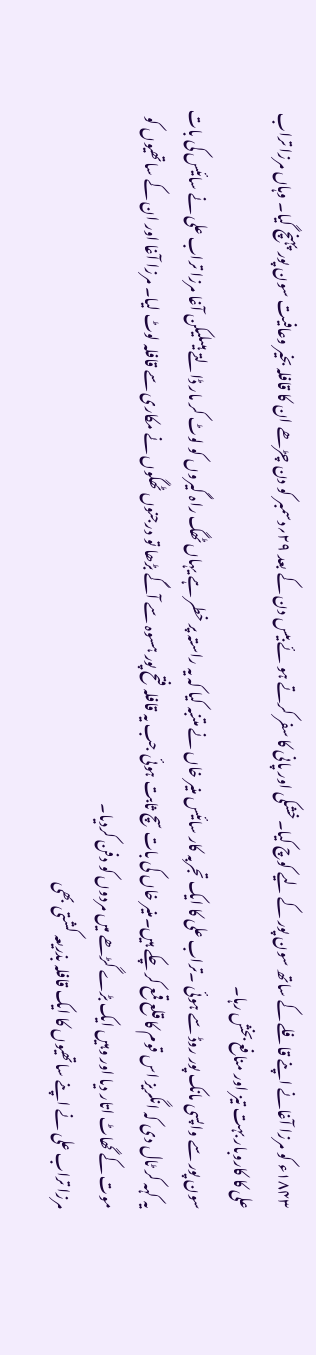۱۸۴۳ء کو مرزا آغانے اپنے قافلے کے ساتھ سون پور کے لیے کوچ کیا۔خشکی اور پانی کا سفر کرتے ہو ئے بیس دن کے بعد ۲۹؍دسمبر کو دن چڑھے ان کا قافلہ بخیر وعافیت سون پور پہنچ گیا۔ وہاں مرزا تراب علی کا کاروبار بہت تیز اور منافع بخش رہا۔
سون پور سے واپسی مانک پور روڈ سے ہوئی ۔تراب علی کا ایک تجربہ کار سائیس منیر خاں نے متنبہ کیا کہ یہ راستہ پر خطر ہے یہاں ٹھگ راہ گیروں کو لوٹ کر مار ڈالتے ہیںلیکن آغا مرزا تراب علی نے سائیس کی بات یہ کہہ کر ٹال دی کہ انگریز اس قوم کا قلع قمع کر چکے ہیں۔منیر خاں کی بات سچ ثابت ہوئی جب یہ قافلہ فتح پور ہسوہ سے آگے بڑھا تو درجنوں ٹھگوں نے مکاری سے قافلہ لوٹ لیا۔ مرزا آغا اور ان کے ساتھیوں کو موت کے گھاٹ اتار دیا اور وہیں ایک بڑے گڑھے میں مردوں کو دفن کردیا۔
مرزا تراب علی نے اپنے ساتھیوں کا ایک قافلہ بذریعہ کشتی بھی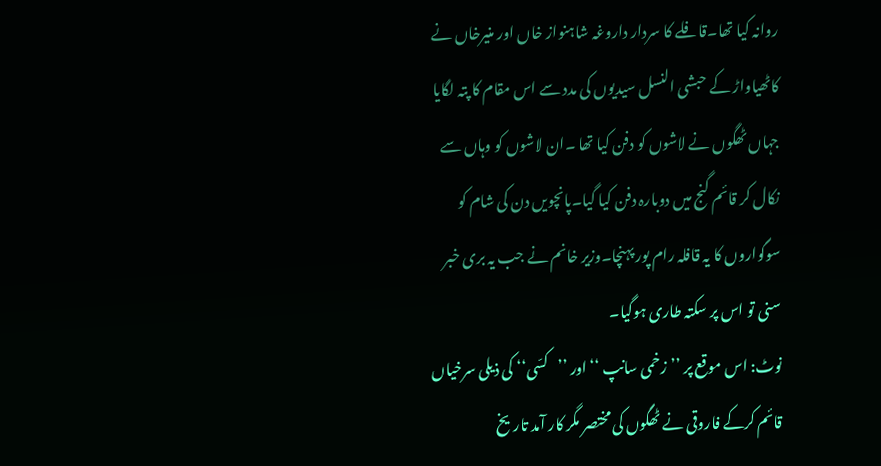روانہ کیا تھا۔قافلے کا سردار داروغہ شاہنواز خاں اور منیرخاں نے کاٹھیاواڑ کے حبشی النسل سیدیوں کی مدد سے اس مقام کا پتہ لگایا جہاں ٹھگوں نے لاشوں کو دفن کیا تھا ۔ان لاشوں کو وہاں سے نکال کر قائم گنج میں دوبارہ دفن کیا گیا۔پانچویں دن کی شام کو سوگواروں کا یہ قافلہ رام پور پہنچا۔وزیر خانم نے جب یہ بری خبر سنی تو اس پر سکتہ طاری ہوگیا۔
نوٹ: اس موقع پر ’’زخمی سانپ ‘‘ اور ’’کسّی‘‘ کی ذیلی سرخیاں قائم کرکے فاروقی نے ٹھگوں کی مختصر مگر کار آمد تاریخ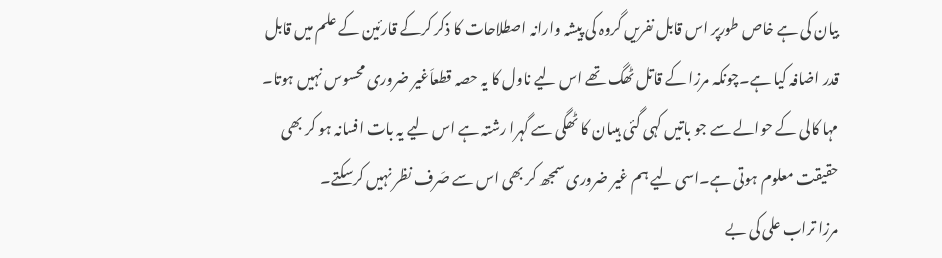بیان کی ہے خاص طورپر اس قابل نفریں گروہ کی پیشہ وارانہ اصطلاحات کا ذکر کرکے قارئین کے علم میں قابل قدر اضافہ کیا ہے۔چونکہ مرزا کے قاتل ٹھگ تھے اس لیے ناول کا یہ حصہ قطعاَغیر ضروری محسوس نہیں ہوتا۔ مہا کالی کے حوالے سے جو باتیں کہی گئی ہیںان کا ٹھگی سے گہرا رشتہ ہے اس لیے یہ بات افسانہ ہو کر بھی حقیقت معلوم ہوتی ہے۔اسی لیے ہم غیر ضروری سمجھ کر بھی اس سے صَرف نظر نہیں کرسکتے۔
مرزا تراب علی کی بے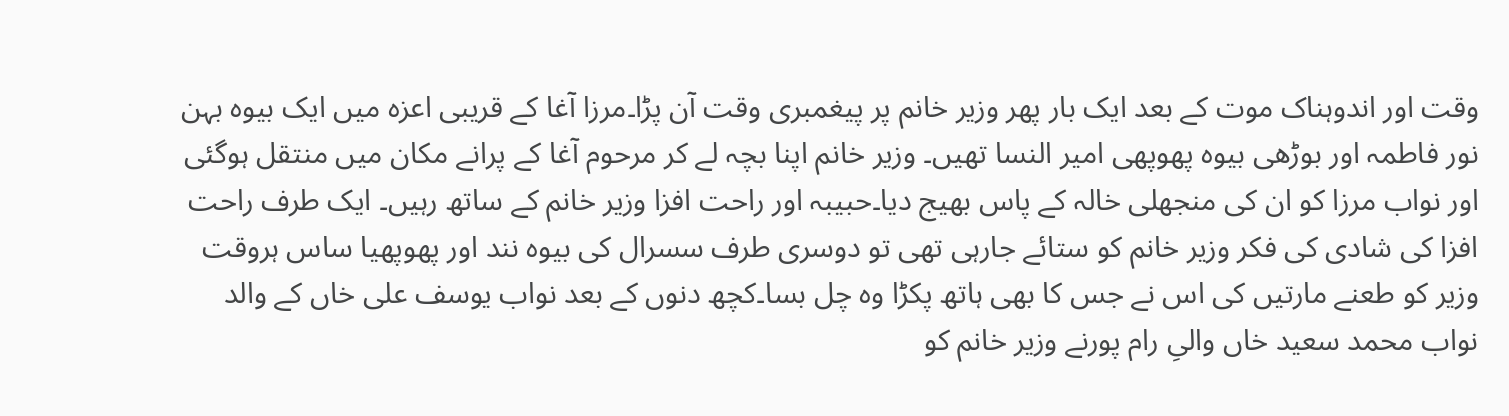وقت اور اندوہناک موت کے بعد ایک بار پھر وزیر خانم پر پیغمبری وقت آن پڑا۔مرزا آغا کے قریبی اعزہ میں ایک بیوہ بہن نور فاطمہ اور بوڑھی بیوہ پھوپھی امیر النسا تھیں۔ وزیر خانم اپنا بچہ لے کر مرحوم آغا کے پرانے مکان میں منتقل ہوگئی اور نواب مرزا کو ان کی منجھلی خالہ کے پاس بھیج دیا۔حبیبہ اور راحت افزا وزیر خانم کے ساتھ رہیں۔ ایک طرف راحت افزا کی شادی کی فکر وزیر خانم کو ستائے جارہی تھی تو دوسری طرف سسرال کی بیوہ نند اور پھوپھیا ساس ہروقت وزیر کو طعنے مارتیں کی اس نے جس کا بھی ہاتھ پکڑا وہ چل بسا۔کچھ دنوں کے بعد نواب یوسف علی خاں کے والد نواب محمد سعید خاں والیِ رام پورنے وزیر خانم کو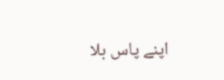اپنے پاس بلا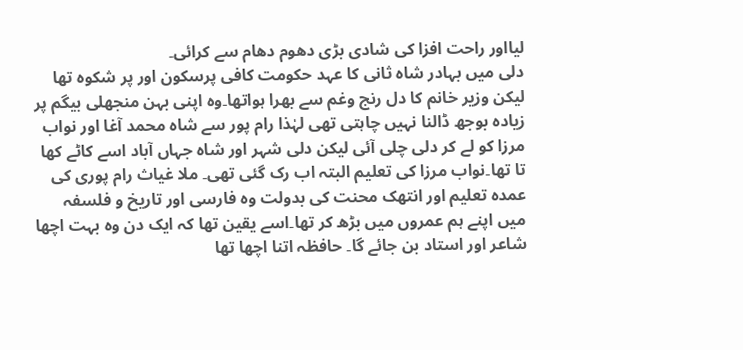لیااور راحت افزا کی شادی بڑی دھوم دھام سے کرائی۔
دلی میں بہادر شاہ ثانی کا عہد حکومت کافی پرسکون اور پر شکوہ تھا لیکن وزیر خانم کا دل رنج وغم سے بھرا ہواتھا۔وہ اپنی بہن منجھلی بیگم پر زیادہ بوجھ ڈالنا نہیں چاہتی تھی لہٰذا رام پور سے شاہ محمد آغا اور نواب مرزا کو لے کر دلی چلی آئی لیکن دلی شہر اور شاہ جہاں آباد اسے کاٹے کھا تا تھا۔نواب مرزا کی تعلیم البتہ اب رک گئی تھی۔ ملا غیاث رام پوری کی عمدہ تعلیم اور انتھک محنت کی بدولت وہ فارسی اور تاریخ و فلسفہ میں اپنے ہم عمروں میں بڑھ کر تھا۔اسے یقین تھا کہ ایک دن وہ بہت اچھا شاعر اور استاد بن جائے گا۔ حافظہ اتنا اچھا تھا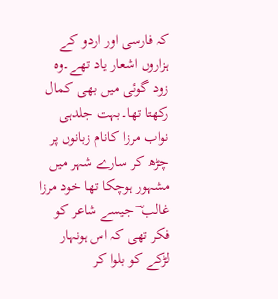کہ فارسی اور اردو کے ہزاروں اشعار یاد تھے۔وہ زود گوئی میں بھی کمال رکھتا تھا۔بہت جلدہی نواب مرزا کانام زبانوں پر چڑھ کر سارے شہر میں مشہور ہوچکا تھا خود مرزا غالب ؔ جیسے شاعر کو فکر تھی کہ اس ہونہار لڑکے کو بلوا کر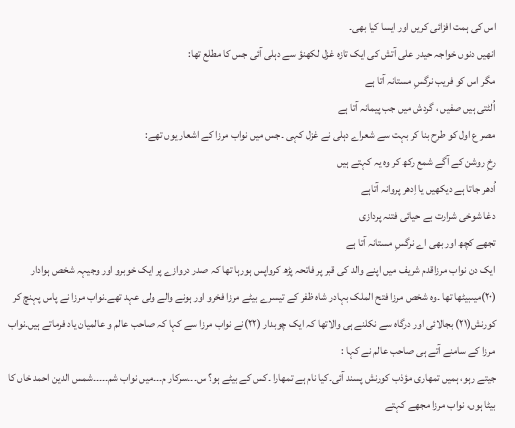اس کی ہمت افزائی کریں اور ایسا کیا بھی۔
انھیں دنوں خواجہ حیدر علی آتش کی ایک تازہ غزل لکھنؤ سے دہلی آئی جس کا مطلع تھا:
مگر اس کو فریب نرگسِ مستانہ آتا ہے
اُلٹتی ہیں صفیں ، گردش میں جب پیمانہ آتا ہے
مصر ع اول کو طرح بنا کر بہت سے شعراے دہلی نے غزل کہی ۔جس میں نواب مرزا کے اشعار یوں تھے:
رخِ روشن کے آگے شمع رکھ کر وہ یہ کہتے ہیں
اُدھر جاتا ہے دیکھیں یا اِدھر پروانہ آتاہے
دغا شوخی شرارت بے حیائی فتنہ پردازی
تجھے کچھ اور بھی اے نرگسِ مستانہ آتا ہے
ایک دن نواب مرزاقدم شریف میں اپنے والد کی قبر پر فاتحہ پڑھ کرواپس ہورہا تھا کہ صدر دروازے پر ایک خوبرو اور وجیہہ شخص ہوادار (۲۰)میںبیٹھا تھا ۔وہ شخص مرزا فتح الملک بہادر شاہ ظفر کے تیسرے بیٹے مرزا فخرو اور ہونے والے ولی عہد تھے۔نواب مرزا نے پاس پہنچ کر کورنش(۲۱) بجالائی اور درگاہ سے نکلنے ہی والاتھا کہ ایک چوبدار (۲۲)نے نواب مرزا سے کہا کہ صاحب عالم و عالمیان یاد فرماتے ہیں۔نواب مرزا کے سامنے آتے ہی صاحب عالم نے کہا :
جیتے رہو، ہمیں تمھاری مؤذب کورنش پسند آئی۔کیا نام ہے تمھارا ۔کس کے بیٹے ہو؟ س۔۔۔سرکار م۔۔۔میں نواب شم۔۔۔۔۔شمس الدین احمد خاں کا بیٹا ہوں، نواب مرزا مجھے کہتے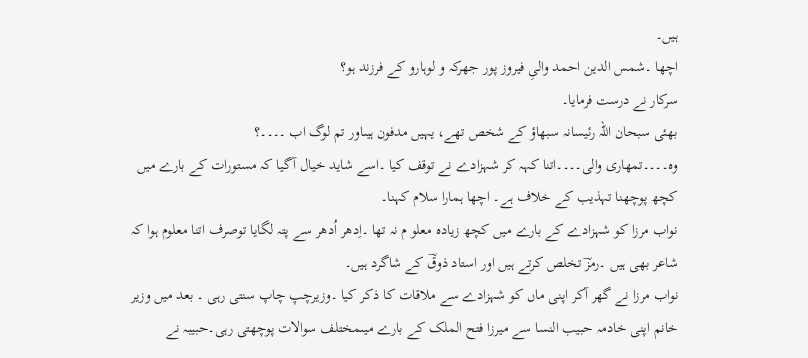ہیں۔
اچھا ۔شمس الدین احمد والیِ فیروز پور جھرکہ و لوہارو کے فرزند ہو؟
سرکار نے درست فرمایا۔
بھئی سبحان اللہ رئیسانہ سبھاؤ کے شخص تھے، یہیں مدفون ہیںاور تم لوگ اب ۔۔۔۔؟
وہ۔۔۔۔تمھاری والی۔۔۔۔اتنا کہہ کر شہزادے نے توقف کیا ۔اسے شاید خیال آگیا کہ مستورات کے بارے میں کچھ پوچھنا تہذیب کے خلاف ہے۔ اچھا ہمارا سلام کہنا۔
نواب مرزا کو شہزادے کے بارے میں کچھ زیادہ معلو م نہ تھا ۔اِدھر اُدھر سے پتہ لگایا توصرف اتنا معلوم ہوا کہ شاعر بھی ہیں ۔رمزؔ تخلص کرتے ہیں اور استاد ذوقؔ کے شاگرد ہیں۔
نواب مرزا نے گھر آکر اپنی ماں کو شہزادے سے ملاقات کا ذکر کیا ۔وزیرچپ چاپ سنتی رہی ۔ بعد میں وزیر خانم اپنی خادمہ حبیب النسا سے میرزا فتح الملک کے بارے میںمختلف سوالات پوچھتی رہی۔حبیبہ نے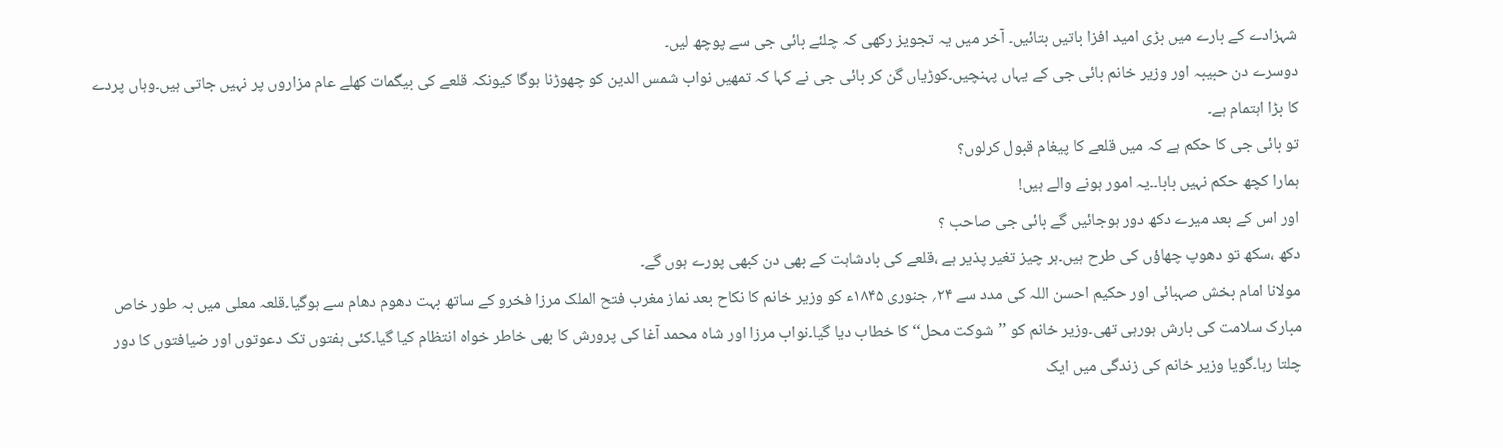شہزادے کے بارے میں بڑی امید افزا باتیں بتائیں۔ آخر میں یہ تجویز رکھی کہ چلئے بائی جی سے پوچھ لیں۔
دوسرے دن حبیبہ اور وزیر خانم بائی جی کے یہاں پہنچیں۔کوڑیاں گن کر بائی جی نے کہا کہ تمھیں نواب شمس الدین کو چھوڑنا ہوگا کیونکہ قلعے کی بیگمات کھلے عام مزاروں پر نہیں جاتی ہیں۔وہاں پردے کا بڑا اہتمام ہے۔
تو بائی جی کا حکم ہے کہ میں قلعے کا پیغام قبول کرلوں؟
ہمارا کچھ حکم نہیں بابا۔۔یہ امور ہونے والے ہیں!
اور اس کے بعد میرے دکھ دور ہوجائیں گے بائی جی صاحب ؟
دکھ ،سکھ تو دھوپ چھاؤں کی طرح ہیں۔ہر چیز تغیر پذیر ہے ،قلعے کی بادشاہت کے بھی دن کبھی پورے ہوں گے۔
مولانا امام بخش صہبائی اور حکیم احسن اللہ کی مدد سے ۲۴؍ جنوری ۱۸۴۵ء کو وزیر خانم کا نکاح بعد نماز مغرب فتح الملک مرزا فخرو کے ساتھ بہت دھوم دھام سے ہوگیا۔قلعہ معلی میں بہ طور خاص مبارک سلامت کی بارش ہورہی تھی۔وزیر خانم کو ’’شوکت محل‘‘ کا خطاب دیا گیا۔نواب مرزا اور شاہ محمد آغا کی پرورش کا بھی خاطر خواہ انتظام کیا گیا۔کئی ہفتوں تک دعوتوں اور ضیافتوں کا دور چلتا رہا۔گویا وزیر خانم کی زندگی میں ایک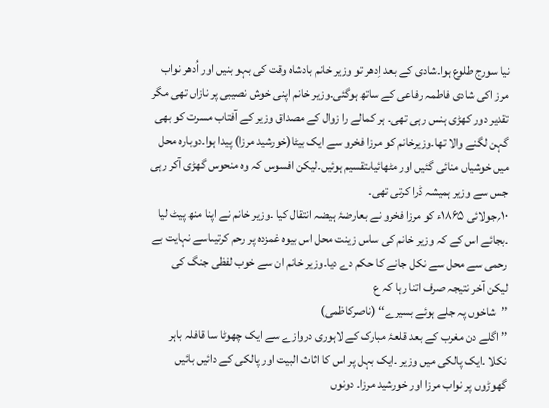نیا سورج طلوع ہوا۔شادی کے بعد اِدھر تو وزیر خانم بادشاہ وقت کی بہو بنیں اور اُدھر نواب مرز اکی شادی فاطمہ رفاعی کے ساتھ ہوگئی۔وزیر خانم اپنی خوش نصیبی پر نازاں تھی مگر تقدیر دور کھڑی ہنس رہی تھی۔ ہر کمالے را زوال کے مصداق وزیر کے آفتاب مسرت کو بھی گہن لگنے والا تھا۔وزیرخانم کو مرزا فخرو سے ایک بیٹا(خورشید مرزا) پیدا ہوا۔دوبارہ محل میں خوشیاں منائی گئیں اور مٹھائیاںتقسیم ہوئیں۔لیکن افسوس کہ وہ منحوس گھڑی آکر رہی جس سے وزیر ہمیشہ ڈرا کرتی تھی۔
۱۰؍جولائی ۱۸۶۵ء کو مرزا فخرو نے بعارضۂ ہیضہ انتقال کیا ۔وزیر خانم نے اپنا منھ پیٹ لیا ۔بجائے اس کے کہ وزیر خانم کی ساس زینت محل اس بیوہ غمزدہ پر رحم کرتیںاسے نہایت بے رحمی سے محل سے نکل جانے کا حکم دے دیا۔وزیر خانم ان سے خوب لفظی جنگ کی لیکن آخر نتیجہ صرف اتنا رہا کہ ع
’’شاخوں پہ جلے ہوئے بسیرے‘‘ (ناصرکاظمی)
’’ اگلے دن مغرب کے بعد قلعۂ مبارک کے لاہوری دروازے سے ایک چھوٹا سا قافلہ باہر نکلا ۔ایک پالکی میں وزیر ۔ایک بہل پر اس کا اثاث البیت اور پالکی کے دائیں بائیں گھوڑوں پر نواب مرزا اور خورشید مرزا۔ دونوں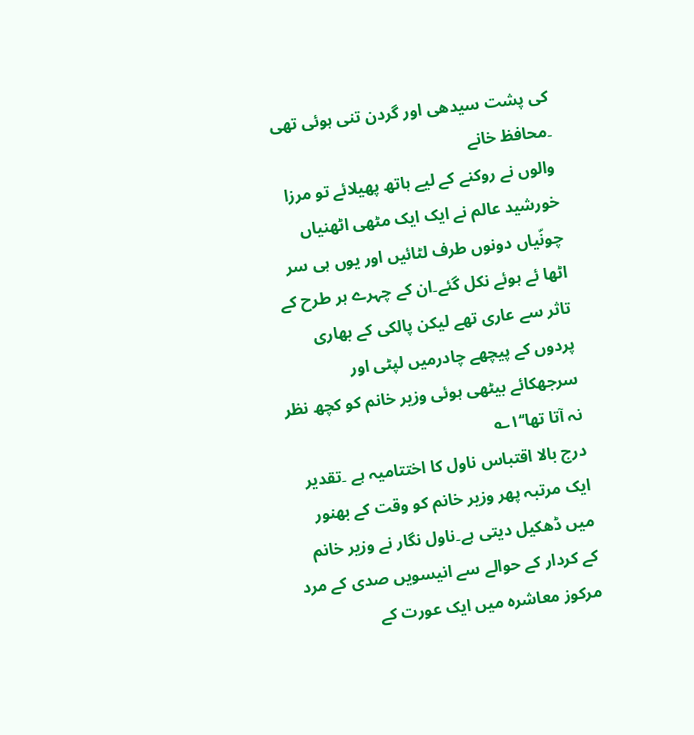کی پشت سیدھی اور گردن تنی ہوئی تھی ۔محافظ خانے
والوں نے روکنے کے لیے ہاتھ پھیلائے تو مرزا خورشید عالم نے ایک ایک مٹھی اٹھنیاں چونّیاں دونوں طرف لٹائیں اور یوں ہی سر اٹھا ئے ہوئے نکل گئے۔ان کے چہرے ہر طرح کے تاثر سے عاری تھے لیکن پالکی کے بھاری پردوں کے پیچھے چادرمیں لپٹی اور سرجھکائے بیٹھی ہوئی وزیر خانم کو کچھ نظر نہ آتا تھا‘‘۱؎
درج بالا اقتباس ناول کا اختتامیہ ہے ۔تقدیر ایک مرتبہ پھر وزیر خانم کو وقت کے بھنور میں ڈھکیل دیتی ہے۔ناول نگار نے وزیر خانم کے کردار کے حوالے سے انیسویں صدی کے مرد مرکوز معاشرہ میں ایک عورت کے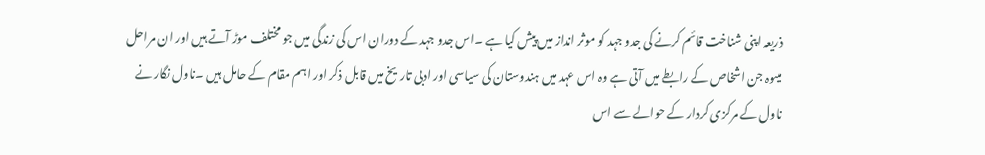ذریعہ اپنی شناخت قائم کرنے کی جدو جہد کو موثر انداز میں پیش کیا ہے ۔اس جدو جہد کے دوران اس کی زندگی میں جو مختلف موڑ آتے ہیں اور ان مراحل میںوہ جن اشخاص کے رابطے میں آتی ہے وہ اس عہد میں ہندوستان کی سیاسی اور ادبی تاریخ میں قابل ذکر اور اہم مقام کے حامل ہیں ۔ناول نگار نے ناول کے مرکزی کردار کے حوالے سے اس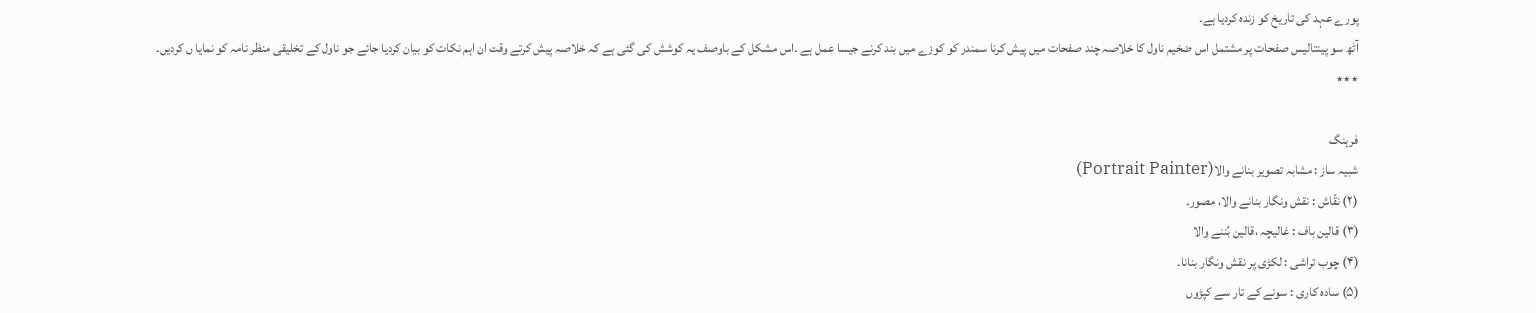پورے عہد کی تاریخ کو زندہ کردیا ہے۔
آٹھ سو پینتالیس صفحات پر مشتمل اس ضخیم ناول کا خلاصہ چند صفحات میں پیش کرنا سمندر کو کوزے میں بند کرنے جیسا عمل ہے ۔اس مشکل کے باوصف یہ کوشش کی گئی ہے کہ خلاصہ پیش کرتے وقت ان اہم نکات کو بیان کردیا جائے جو ناول کے تخلیقی منظر نامہ کو نمایا ں کردیں۔
٭٭٭

فرہنگ
شبیہ ساز : مشابہ تصویر بنانے والا(Portrait Painter)
(۲) نقّاش : نقش ونگار بنانے والا، مصور۔
(۳) قالین باف : غالیچہ ،قالین بُننے والا
(۴) چوب تراشی : لکڑی پر نقش ونگار بنانا۔
(۵) سادہ کاری : سونے کے تار سے کپڑوں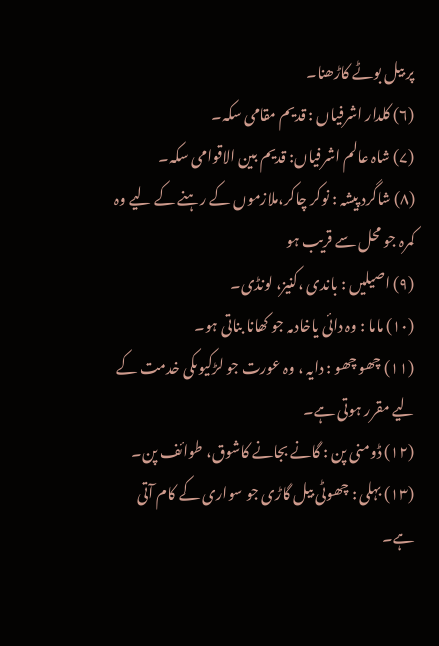پر بیل بوٹے کاڑھنا۔
(۶) کلدار اشرفیاں : قدیم مقامی سکہ۔
(۷) شاہ عالم اشرفیاں: قدیم بین الاقوامی سکہ۔
(۸) شاگرد پیشہ : نوکر چاکر،ملازموں کے رہنے کے لیے وہ کمرہ جو محل سے قریب ہو
(۹) اصیلیں : باندی ،کنیز، لونڈی۔
(۱۰) ماما : وہ دائی یاخادمہ جو کھانا بناتی ہو۔
(۱۱) چھو چھو : دایہ ، وہ عورت جو لڑکیوںکی خدمت کے لیے مقرر ہوتی ہے۔
(۱۲) ڈومنی پن : گانے بجانے کاشوق، طوائف پن۔
(۱۳) بہلی : چھوٹی بیل گاڑی جو سواری کے کام آتی ہے۔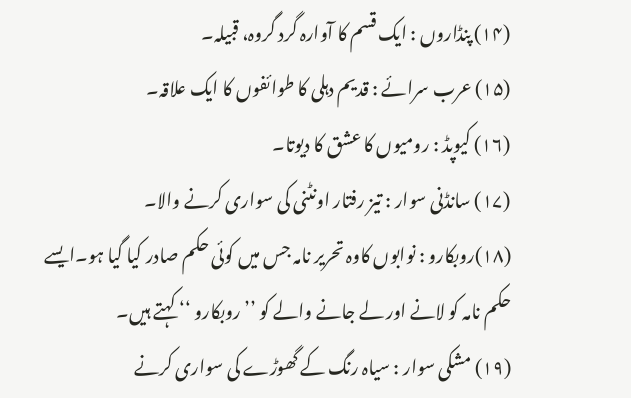(۱۴) پنڈاروں : ایک قسم کا آوارہ گرد گروہ، قبیلہ۔
(۱۵) عرب سرائے : قدیم دہلی کا طوائفوں کا ایک علاقہ۔
(۱۶) کیوپڈ : رومیوں کا عشق کا دیوتا۔
(۱۷) سانڈنی سوار : تیز رفتار اونٹنی کی سواری کرنے والا۔
(۱۸)روبکارو : نوابوں کاوہ تحریر نامہ جس میں کوئی حکم صادر کیا گیا ہو۔ایسے
حکم نامہ کو لانے اور لے جانے والے کو ’’روبکارو ‘‘ کہتے ہیں۔
(۱۹) مشکی سوار : سیاہ رنگ کے گھوڑے کی سواری کرنے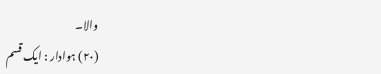والا۔
(۲۰) ہوادار : ایک قسم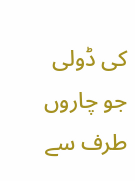کی ڈولی جو چاروں طرف سے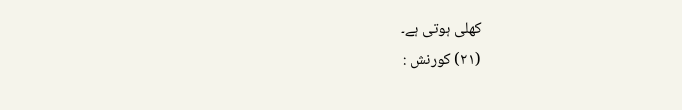کھلی ہوتی ہے۔
(۲۱) کورنش :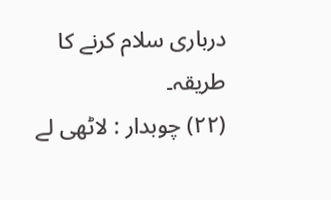درباری سلام کرنے کا طریقہ۔
(۲۲) چوبدار : لاٹھی لے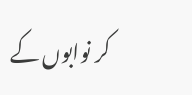کر نوابوں کے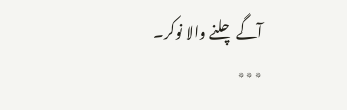آگے چلنے والا نوکر۔
٭٭٭